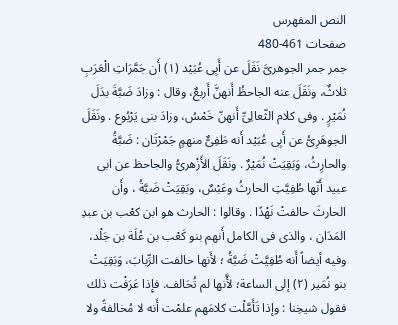النص المفهرس
صفحات 461-480
جمر جمر الجوهرىَّ نَقَلَ عن أَبِى عُبَيْد (١) أَن جَمَّرَاتِ الْعَرَبِ ثلاثٌ، ونَقَلَ عنه الجاحظُ أَنهنَّ أَربعٌ، وقال : وزادَ ضَبَّةَ بدَلَ نُمَيْرٍ . وفى كلام الثّعالِىِّ أَنهنّ خَمْسُ، وزادَ بنى يَرْبُوع . ونَقَلَ الجوهَرِىُّ عن أَبِى عُبَيْد أَنه طَفِىٌّ منهمٍ جَمْرْتَان : ضَبَّةُ والحارِثُ، وَبَقِيَتْ نُمَيْرٌ . ونَقَلَ الأَزْهرىُّ والجاحظ عن ابى عبيد أَنّها طُفِيَّتِ الحارثُ وعَبْسٌ، وبَقِيَتْ ضَبَّةُ ، وأَن الحارثَ حالفتْ نَهْدًا . وقالوا : الحارث هو ابن كعْب بن عبدِ المَدَان ، والذى فى الكامل أَنهم بنو كَعْب بن عُلَة بن جَلْد، وفيه أيضاً أَنه طُفِيَّتْ ضَبَّةُ ؛ لأَنها حالفت الرِّبابَ، وَبَقِيَتْ بنو نُمَير (٢) إلى الساعة؛ لأَّنها لم تُحَالف. فإِذا عَرَفْت ذلك فقول شيخِنا : وإذا تَأَمَّلْت كلامَهم علمْت أَنه لا مُخالفةً ولا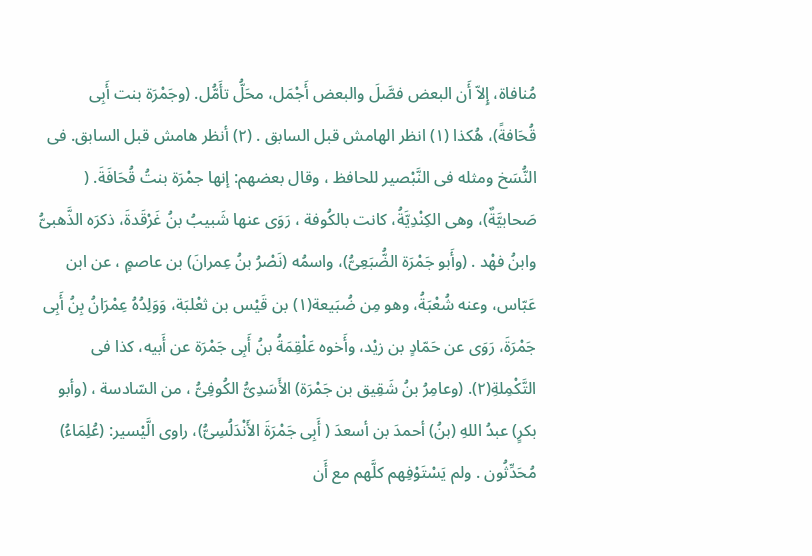مُنافاة، إِلاّ أَن البعض فصَّلَ والبعض أَجْمَل، محَلُّ تأَمُّل. (وجَمْرَة بنت أَبِى قُحَافةً)، هُكذا (١) انظر الهامش قبل السابق . (٢) أنظر هامش قبل السابق. فى النُّسَخ ومثله فى النَّبْصير للحافظ ، وقال بعضهم: إنها جمْرَة بنتُ قُحَافَةَ. ( صَحابيَّةٌ)، وهى الكِنْدِيَّةُ، كانت بالكُوفة ، رَوَى عنها شَبيبُ بنُ غَرْقَدةَ، ذكرَه الذَّهبىُّ وابنُ فهْد . (وأَبو جَمْرَة الضُّبَعِىُّ)، واسمُه (نَصْرُ بنُ عِمرانَ) بن عاصمٍ ، عن ابن عَبّاس، وعنه شُعْبَةُ، وهو مِن ضُبَيعة(١) بن قَيْس بن ثعْلبَة، وَوَلِدُهُ عِمْرَانُ بِنُ أَبِى جَمْرَةَ، رَوَى عن حَمّادٍ بن زيْد، وأَخوه عَلْقِمَةُ بنُ أَبِى جَمْرَة عن أَبيه، كذا فى التَّكْمِلةِ(٢). (وعامِرُ بنُ شَقِيق بن جَمْرَة) الأَسَدِىُّ الكُوفِىُّ ، من السّادسة ، (وأبو بكرٍ) عبدُ اللهِ (بنُ) أحمدَ بن أسعدَ ( أَبِى جَمْرَةَ الأَنْدَلُسِىُّ)، راوى الَّيْسير: (عُلِمَاءُ) مُحَدِّثُون . ولم يَسْتَوْفِهم كلَّهم مع أَن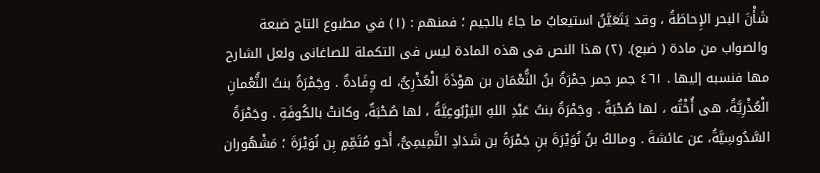شَأْنَ البحر الإِحاطَةُ ، وقد يَتَعَيَّنُ استيعابُ ما جاءً بالجيم ؛ فمنهم : (١) في مطبوع التاج ضبعة والصواب من مادة ( ضبع). (٢) هذا النص فى هذه المادة ليس فى التكملة للصاغانى ولعل الشارح مها فنسبه إليها . ٤٦١ جمر جمر جمْرَةُ بنُ النُّعْمَان بن هوْذَةَ الْعُذْرِىُّ، له وِفَادةٌ . وجَمْرَةُ بنتُ النُّعْمانِ الْعُذْرِيَّةُ، هى أُخْتُه ، لها صُحْبَةٌ . وجَمْرَةُ بنتُ عَبْدِ اللهِ اليَرْبُوعِيَّةُ ، لها صُحْبَةٌ، وكانتْ بالكُوفَةِ . وجَمْرَةُ السَّدُوسِيَّةُ، عن عائشةَ . ومالكُ بنُ نُوَيْرَةَ بنِ جَمْرَةً بن شَدَادِ التَّمِيمِىُّ، أَخو مُتَمِّمٍ بِن نُوَيْرَةَ ؛ مَشْهُوران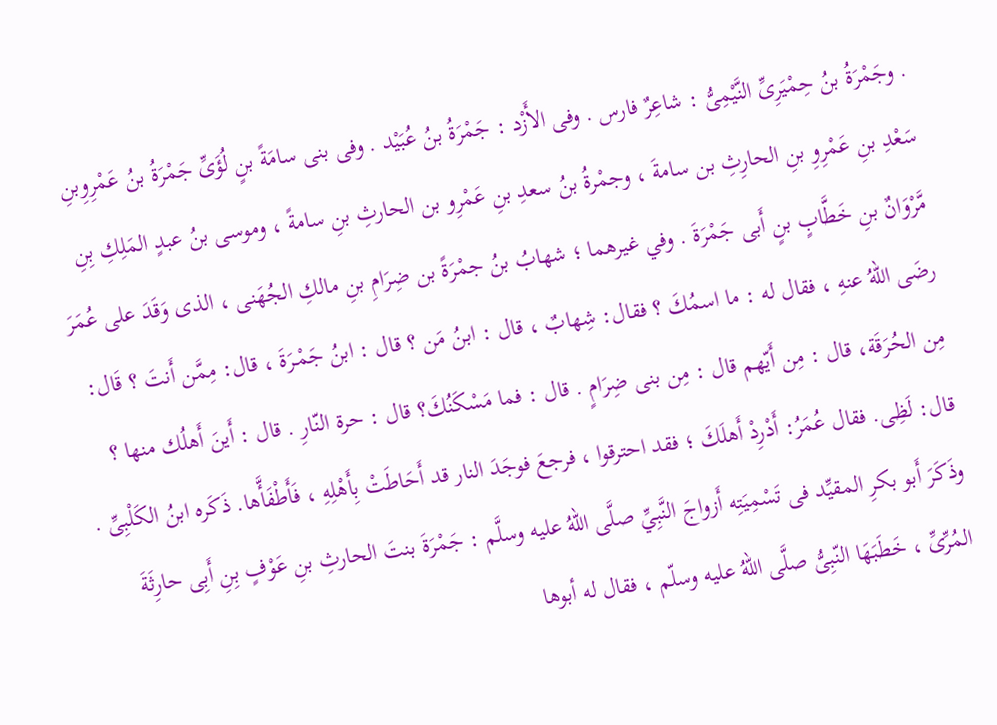. وجَمْرَةُ بنُ حِمْيَرِىِّ النَّيْمِىُّ : شاعِرٌ فارس . وفى الأَزْد : جَمْرَةُ بنُ عُبَيْد . وفى بنى سامَةً بنٍ لُؤَىِّ جَمْرَةُ بنُ عَمْرِوِبنِ سَعْدِ بنِ عَمْرِوِ بنِ الحارِثِ بن سامةَ ، وجمْرةُ بنُ سعدِ بنِ عَمْرِو بن الحارثِ بنِ سامةً ، وموسى بنُ عبدٍ المَلِكِ بِنِ مَّرْوَانٌ بنِ خَطَّابٍ بنٍ أَبی جَمْرَةَ . وفي غيرهما ؛ شهابُ بنُ جمْرَةً بن ضِرَامِ بنِ مالكِ الجُهَنى ، الذى وَقَدَ على عُمَرَ رضَى اللهُ عنهِ ، فقال له : ما اسمُكَ ؟ فقال: شِهابٌ ، قال : ابنُ مَن ؟ قال : ابنُ جَمْـرَةَ ، قال: مِمَّن أَنتَ ؟ قَال: مِن الحُرَقَة، قال : مِن أَيّهم قال : مِن بنى ضِرَامٍ . قال : فما مَسْكَنُكَ؟ قال : حرة النّارِ . قال : أَينَ أَهلُك منها ؟ قال: لَظِى. فقال عُمَرُ: أَدْرِدْ أَهلَكَ ؛ فقد احترقوا ، فرجعَ فوجَدَ النار قد أَحَاطَتْ بِأَهْلِهِ ، فَأَطْفَأَّها. ذَكَره ابنُ الكَلْبِىِّ . وذَكَرَ أَبو بكرِ المقيِّد فى تَسْمِيَتِه أَزواجَ النَّبِيِّ صلَّى اللهُ عليه وسلَّم : جَمْرَةَ بنتَ الحارثِ بنِ عَوْفٍ بِنِ أَبِى حارِثَةَ المُرِّىِّ ، خَطَبَهَا النّبِىُّ صلَّى اللهُ عليه وسلّم ، فقال له أبوها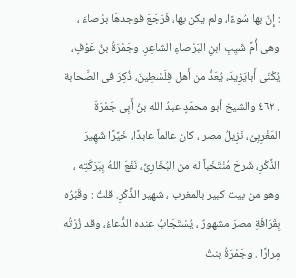: إِنّ بها سُوءًا، ولم يكن بها، فَرَجَعَ فوجدهَا برْصاءَ ، وهى أُمَّ شَيِبِ ابنِ البَرْصاءِ الشاعِرِ. وجَمْرَةُ بنُ عَوْفٍ، يُكْنَى أَبايَزِيدَ، يُعَدُّ من أَهل فِلَسْطِينَ، ذُكِرَ فى الصَّحابة . ٤٦٢ والشيخ أبو محمّدٍ عبدُ الله بنُ أَبِى جَمْرَةَ المَغْرِبِىُ، نَزِيلُ مصر ، كان عالماً عابدًا، خَيِّرًا شَهِيرَ الذِّكْرِ، شَرحَ مُنْتَخَباً له من البُخَارِىِّ، نَفَعَ اللهُ بِبَرَكَتِه ، وهو من بيت كبير بالمغرب ، شهير الذِّكْرِ. قلتُ : وقَبْرُه بِقَرَافَةِ مصرَ مشهورٌ ، يُسْتَجَابُ عنده الدُّعاءُ، وقد زُرْتُه مِرارًا . وجَمْرَةُ بنتُ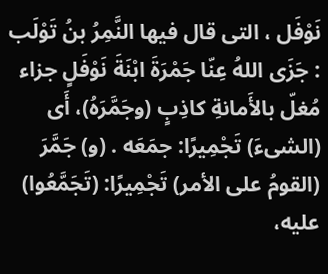نَوْفَل ، التى قال فيها النَّمِرُ بنُ تَوْلَب : جَزَى اللهُ عِنّا جَمْرَةَ ابْنَةَ نَوْفَلٍ جزاء مُغلّ بالأَمانةِ كاذِبٍ (وجَمَّرَهُ)، أَى (الشىءَ) تَجْمِيرًا: جمَعَه . (و) جَمَّرَ (القومُ على الأمر) تَجْمِيرًا: (تَجَمَّعُوا) عليه،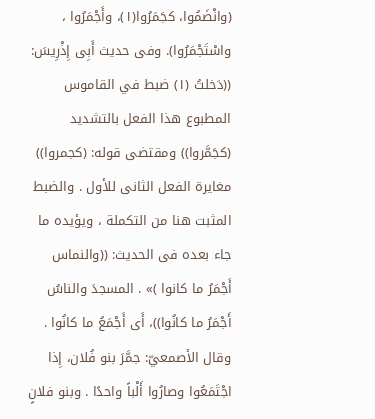(وانْضَمُوا، كجَمَرُوا(١)، وأَجْمَرُوا ، واسْتَجْمَرُوا). وفى حديث أَبِى إِذْرِيسَ: ((دَخلتُ (١) ضبط في القاموس المطبوع هذا الفعل بالتشديد (كجَمَّروا)) ومقتضى قوله: (كجمروا)) مغايرة الفعل الثانى للأول . والضبط المثبت هنا من التكملة ، ويؤيده ما جاء بعده فى الحديث: ((والنماس أَجْمَرُ ما كانوا )» . المسجدَ والناسُ أَجْمَرُ ما كانُوا))، أَى أَجْمَعُ ما كانُوا . وقال الأصمعيّ: جمَّرَ بنو فُلان، إِذا اجْتَمَعُوا وصارُوا أَلْباً واحدًا . وبنو فلانٍ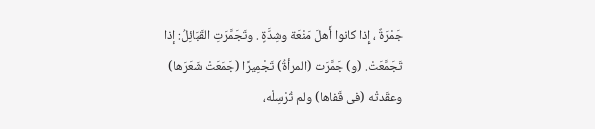جَمْرَةٌ ، إِذا كانوا أَهلَ مَنْعَة وشِدَّةٍ . وتَجَمَّرَتِ القَبَائِلُ: إذا تَجَمَّعَتْ. (و) جَمَّرَت (المرأةُ) تَجْمِيرًا (جَمَعَتْ شَعَرَها) وعقَدتْه (فى قَفاها) ولم تُرْسِلْه،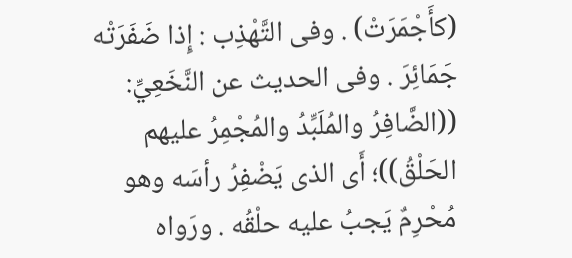(كأَجْمَرَتْ) . وفى التَّهْذِب : إِذا ضَفَرَتْه جَمَائِرَ . وفى الحديث عن النَّخَعِيِّ: ((الضَّافِرُ والمُلَبِّدُ والمُجْمِرُ عليهم الحَلْقُ))؛ أَى الذى يَضْفِرُ رأسَه وهو مُحْرِمٌ يَجبُ عليه حلْقُه . ورَواه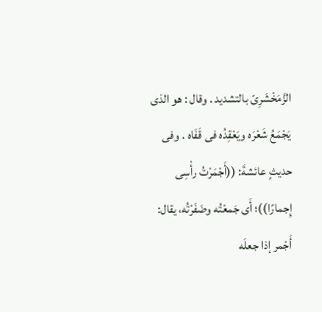الزَّمَخْشَرِىّ بالتشديد . وقال : هو الذى يَجْمَعُ شَعْرَه ويَعْقِدُه فى قَفَاه . وفى حديثٍ عائشةَ: ((أَجْمَرْتُ رأْسِى إِجمارًا))؛ أَى جَمعْتُه وضَفَرْتُه، يقال: أَجْمر إذا جعلَه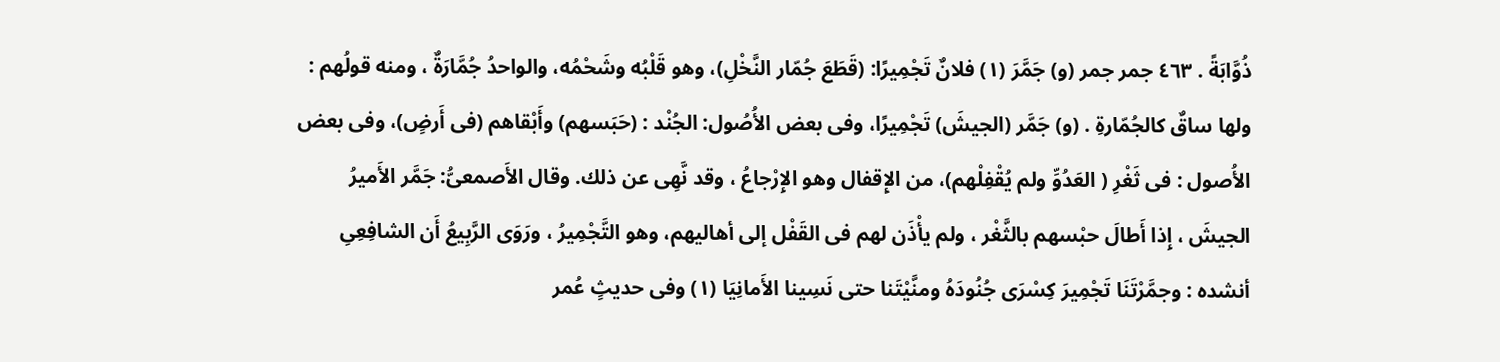ذُوَّابَةً . ٤٦٣ جمر جمر (و) جَمَّرَ (١) فلانٌ تَجْمِيرًا: (قَطَعَ جُمّار النَّخْلِ)، وهو قَلْبُه وشَحْمُه، والواحدُ جُمَّارَةٌ ، ومنه قولُهم : ولها ساقٌ كالجُمّارةِ . (و) جَمَّر (الجيشَ) تَجْمِيرًا، وفى بعض الأُصُول: الجُنْد : (حَبَسهم) وأَبْقاهم (فى أَرضٍ)، وفى بعض الأُصول : فى ثَغْرِ ( العَدُوِّ ولم يُقْفِلْهم)، من الإِقفال وهو الإِرْجاعُ ، وقد نَّهِى عن ذلك. وقال الأَصمعىُّ: جَمَّر الأَميرُ الجيشَ ، إِذا أَطالَ حبْسهم بالثَّغْر ، ولم يأْذَن لهم فى القَفْل إلى أهاليهم، وهو التَّجْمِيرُ ، ورَوَى الرَّبِيعُ أَن الشافِعِىِ أنشده : وجمَّرْتَنَا تَجْمِيرَ كِسْرَى جُنُودَهُ ومنَّيْتَنا حتى نَسِينا الأَمانِيَا (١) وفى حديثٍ عُمر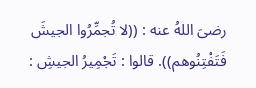رضىَ اللهُ عنه : ((لا تُجمِّرُوا الجيشَ فَتَفْتِنُوهم)). قالوا : تَجْمِيرُ الجيشِ :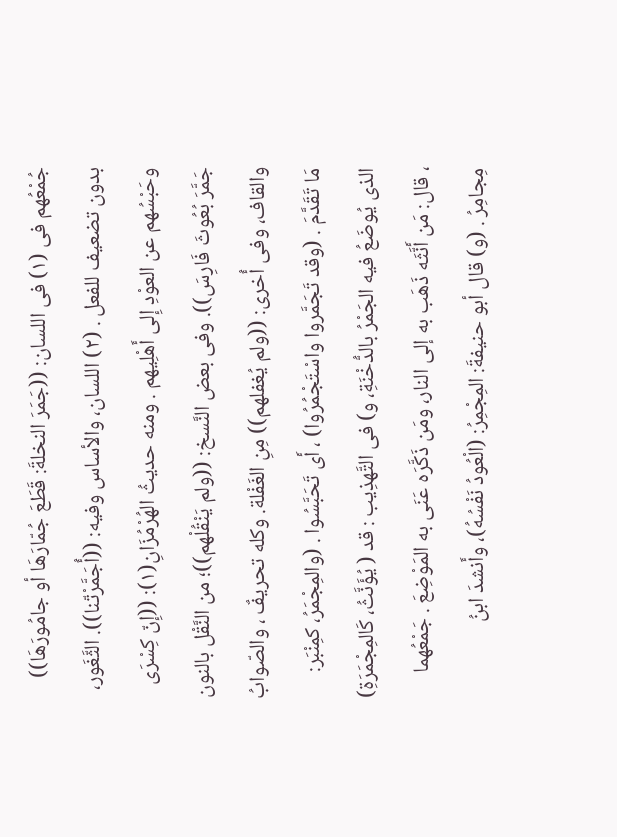جُمْعُهم فى (١) فى اللسان: ((جَمَرَ النخلةَ: قَطَعَ جُمّارَهَا أو جامُورَهَا)) بدون تضعيف للفعل . (٢) اللسان، والأساس وفيه: ((أُجَمَّرْتّنا)). الثَّغَور، وحَبْسُهم عن العوْدِ إِلى أَهْلِيهم . ومنه حديثُ الهُرْمُزَانِ(١): ((إِنّ كِسْرَى جَمَّرَ بُعُوثَ فَارِسَ)). وفى بعض النَّسخ: ((ولم يَنْقُلْهم))؛ من النَّقْل بالنون والقاف، وفى أُخرى: ((ولم يُغفلهم)) مِنِ الغَفْلة. وكله تحريفٌ ، والصّوابُ مَا تَقَدَّمَ . (وقد تَجَمَّروا واسْتَجْمُرُوا) ، أَى تَحَبَّسُوا . (والمِجْمَرُ، كمِنْبَر: الذى يُوضَعُ فيه الجَمْرُ بالدُّخْنَةِ، و) فى التَّهذِيب : قد ( يُؤَنَّثُ، كَالمِجْمَرَةِ) ، قال: مَن أَنَّثَه ذَهَب به إلى النار، ومَن ذَكَّرَه عَنَى به المَوْضِعَ . جَمْعُهما مِجامِرُ . (و) قال أبو حنيفةَ: المِجْمِرُ: (الْعُودُ نَفْسُهُ)، وأَنشدَ ابنُ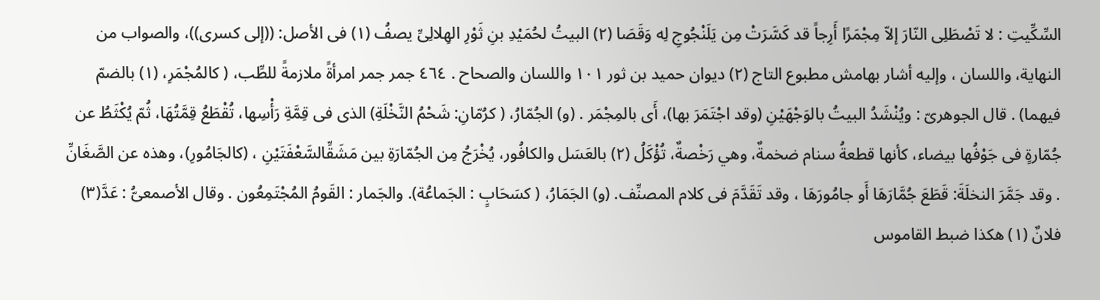السِّكِّيتِ : لا تَصْطَلِى النّارَ إلاّ مِجْمَرًا أَرِجاً قد كَسَّرَتْ مِن يَلَنْجُوجِ لِه وَقَصَا (٢) البيتُ لحُمَيْدِ بنِ ثَوْرِ الهِلالِىِّ يصفُ (١) فى الأصل: ((إلى كسرى))، والصواب من النهاية، واللسان ، وإليه أشار بهامش مطبوع التاج (٢) ديوان حميد بن ثور ١٠١ واللسان والصحاح . ٤٦٤ جمر جمر امرأةً ملازمةً للطِّب، ( كالمُجْمَرِ، (١) بالضمّ فيهما) . قال الجوهرىّ : ويُنْشَدُ البيتُ بالوَجْهَيْنِ (وقد اجْتَمَرَ بها)، أَى بالمِجْمَر . (و) الجُمّارُ، ( كرُمّانِ: شَحْمُ النَّخْلَةِ) الذى فى قِمَّةِ رَأْسِها، تُقْطَعُ قِمَّتُهَا، ثُمّ يُكْثَطُ عن جُمّارةٍ فى جَوْفُها بيضاء، كأنها قطعةُ سنام ضخمةٌ، وهي رَخْصةٌ، تُؤْكَلُ (٢) بالعَسَل والكافُور، يُخْرَجُ مِن الجُمّارَةِ بين مَشَقِّالسَّعْفَتَيْنِ ، (كالجَامُورِ)، وهذه عن الصَّغَانِّ . وقد جَمَّرَ النخلَةَ: قَطَعَ جُمَّارَهَا أَو جامُورَهَا ، وقد تَقَدَّمَ فى كلام المصنِّف. (و) الجَمَارُ، ( كسَحَابٍ : الجَماعُة). والجَمار : القَومُ المُجْتَمِعُون . وقال الأصمعىُّ : عَدَّ(٣) فلانٌ (١) هكذا ضبط القاموس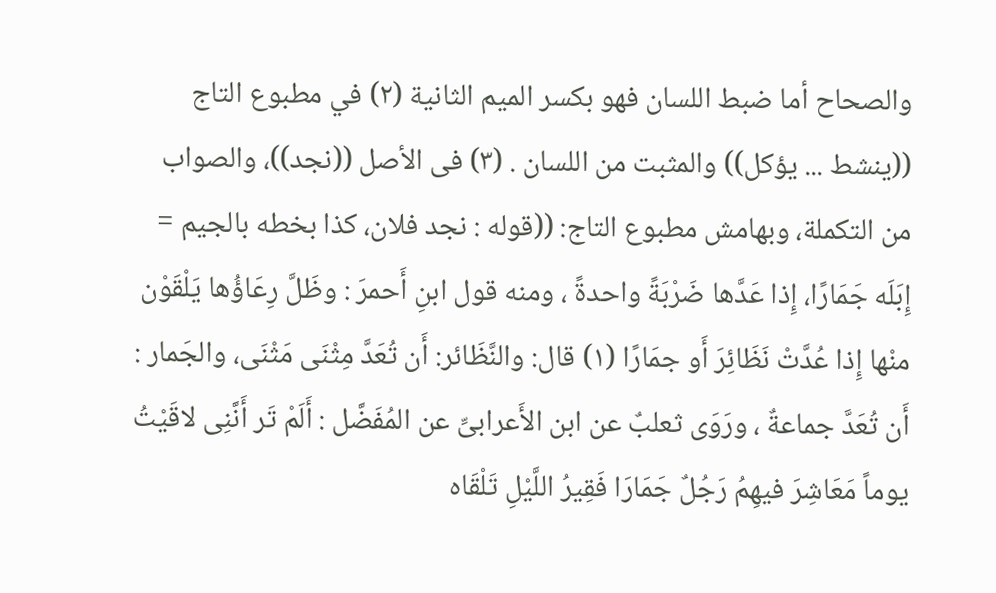والصحاح أما ضبط اللسان فهو بكسر الميم الثانية (٢) في مطبوع التاج ((ينشط ... يؤكل)) والمثبت من اللسان . (٣) فى الأصل ((نجد))، والصواب من التكملة، وبهامش مطبوع التاج: ((قوله : نجد فلان، كذا بخطه بالجيم = إِبَلَه جَمَارًا، إِذا عَدَّها ضَرْبَةً واحدةً ، ومنه قول ابنِ أَحمرَ : وظَلَّ رِعَاؤُها يَلْقَوْن منْها إِذا عُدَّتْ نَظَائِرَ أَو جمَارًا (١) قال: والنَّظَائر: أَن تُعَدَّ مِثْنَى مَثْنَى، والجَمار : أَن تُعَدَّ جماعةٌ ، ورَوَى ثعلبٌ عن ابن الأَعرابىِّ عن المُفَضَّل : أَلَمْ تَر أَنَّنِى لاقَيْتُ يوماً مَعَاشِرَ فيهِمُ رَجُلٌ جَمَارَا فَقِيرُ اللَّيْلِ تَلْقَاه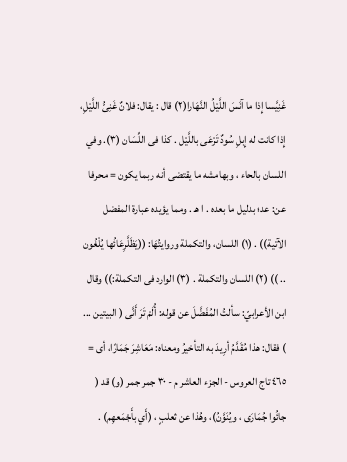غَنِيَّسا إِذا ما آنَسَ اللَّيْلُ النَّهَارا(٢) قال : يقال: فلانٌ غَنِىُّ اللَّيْلِ، إِذا كانت له إِبلِ سُودٌ تَرْعَى باللَّيْل . كذا فى اللِّسَان (٣). وفي اللسان بالحاء ، وبهامشه ما يقتضى أنه ربما يكون = محرفا عن: عد؛ بدليل ما بعده . ا هـ . ومما يؤيده عبارة المفضل الآتية)) . (١) اللسان، والتكملة وروايتُهَا: ((يَظَلَّرِعَائُها يُلْغُون .. )) (٢) اللسان والتكملة . (٣) الوارد فى التكملة:)) وقال ابن الأعرابيّ: سألتُ المُفَضَّلَ عن قوله: أُلَمْ تَرَ أَنَّى ( البيتين ... ) فقال: هذا مُقَدَّمُ أرِيدَ به التأخيرُ ومعناه: مَعَاشِرَ جَمَارًا، أى = ٤٦٥ تاج العروس - الجزء العاشر م - ٣٠ جمر جمر (و) قد ( جائُوا جُمَارَى ، ويُنَوَّنُ)، وهُذا عن ثعلبٍ ، (أَي بأَجْمَعهِم) .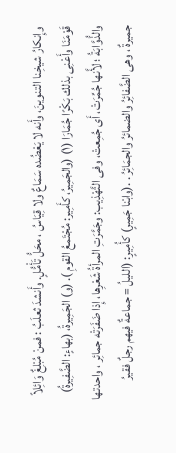وإِنكارُ شيخِنا التنوينَ، وأَنه لا يَعْضُده سَمَاعٌ ولا قِيَاسُ ، محَلُّ تَأْمُّلٍ. وأَنشدَ ثعلَبُ : فمنْ مُبْلِغٌ وَائِلاً قَوْمَنَا وأَعْنِى بذلك بَكْرًا جُمَارَا (١) (والجَمِيرُ، كأَمِير: مُجْتَمعُ القومِ ). (و) الجَمِيرةُ، (بهاءٍ: الضَّفِيرةُ) والذُّوَّابَةُ ؛ لأَّنها جُمِّرَتْ، أَى جُمِعتْ، وفى التَّهْذِيب: وجَمَّرَتِ المرأةُ شَعْرِها، إِذا ضَفَرَتْه جمائِر ، واحدتها جميرةٌ ، وهى الضَّفائِرُ والضمائرُ والجمَائِرُ . .(وابْنا جَمِيرٍ) كأُمِيرٍ: (الليلُ = جماعةٌ فيهم رجلٌ فقيرُ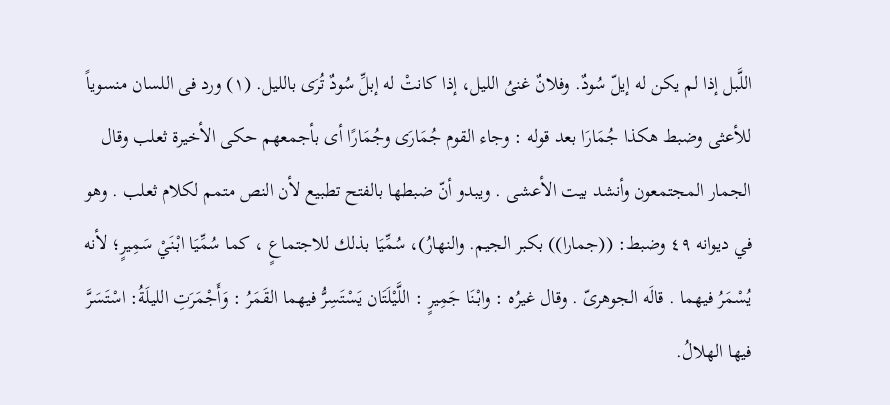اللَّبل إذا لم يكن له إيلّ سُودٌ. وفلانٌ غنىُ الليل، إذا كانتْ له إبلِّ سُودٌ تُرَى بالليل. (١) ورد فى اللسان منسوياً للأعثى وضبط هكذا جُمَارَا بعد قوله : وجاء القوم جُمَارَى وجُمَارًا أى بأجمعهم حكى الأخيرة ثعلب وقال الجمار المجتمعون وأنشد بيت الأعشى . ويبدو أنّ ضبطها بالفتح تطبيع لأن النص متمم لكلام ثعلب . وهو في ديوانه ٤٩ وضبط: ((جمارا)) بكبر الجيم. والنهارُ)، سُمِّيَا بذلك للاجتماعٍ ، كما سُمِّيَا ابْنَيْ سَمِيرٍ؛ لأنه يُسْمَرُ فيهما . قالَه الجوهرىّ . وقال غيرُه : وابْنَا جَمِيرٍ : اللَّيْلَتَان يَسْتَسِرُّ فيهما القَمَرُ : وَأَجْمَرَتِ الليلَةُ: اسْتَسَرَّ فيها الهلالُ.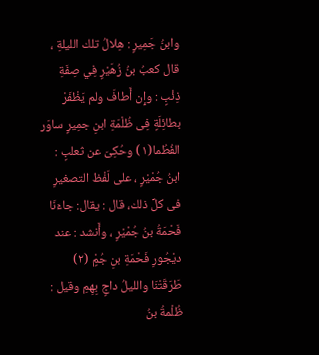وابنُ جَمِيرٍ : هِلالُ تلك الليلةِ ، قال كعبُ بنُ زُهَيْرٍ فِي صِفَةِ ذِئْبٍ : وإِن أَطافَ ولم يَظْفَرْ بطائِلَةٍ فِى ظُلْمَةِ ابنِ جمِيرٍ ساوَر الفُطُما(١) وحُكِىَ عن ثعلبٍ : ابنُ جُمْيْرٍ ، على لَفْظ التصغيرِ فى كلِّ ذلك، قال : يقال: جاءَنَا فَحْمَةُ بنُ جُمْيْرٍ ، وأَنشد : عند ديْجُورِ فَحْمَةِ بنِ جُمٍْ (٢) طَرَقَتْنَا والليلُ داجٍ بِهِمِ وقيل : ظُلْمةُ بنُ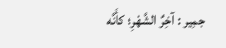جمِير : آخِرٌ الشَّهْرِ؛ كأَنَّه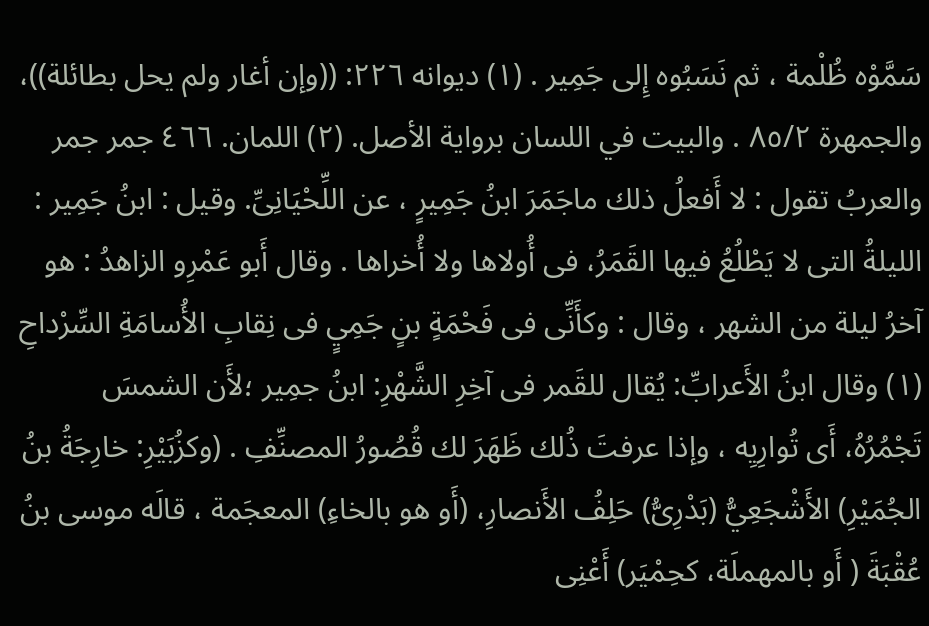سَمَّوْه ظُلْمة ، ثم نَسَبُوه إِلى جَمِير . (١) ديوانه ٢٢٦: ((وإن أغار ولم يحل بطائلة))، والجمهرة ٨٥/٢ . والبيت في اللسان برواية الأصل. (٢) اللمان. ٤٦٦ جمر جمر والعربُ تقول : لا أَفعلُ ذلك ماجَمَرَ ابنُ جَمِيرٍ ، عن اللِّحْيَانِىِّ. وقيل : ابنُ جَمِير : الليلةُ التى لا يَطْلُعُ فيها القَمَرُ، فى أُولاها ولا أُخراها . وقال أَبو عَمْرِو الزاهدُ : هو آخرُ ليلة من الشهر ، وقال : وكأَنِّى فى فَحْمَةٍ بنٍ جَمِيٍ فى نِقابِ الأُسامَةِ السِّرْداحِ (١) وقال ابنُ الأَعرابِّ: يُقال للقَمر فى آخِرِ الشَّهْرِ: ابنُ جمِير ؛لأَن الشمسَ تَجْمُرُهُ، أَى تُوارِيِه ، وإذا عرفتَ ذُلك ظَهَرَ لك قُصُورُ المصنِّفِ . (وكزُبَيْرِ: خارِجَةُ بنُ الجُمَيْرِ) الأَشْجَعِيُّ (بَدْرِىُّ) حَلِفُ الأَنصارِ، (أَو هو بالخاءِ) المعجَمة ، قالَه موسى بنُ عُقْبَةَ ( أَو بالمهملَة، كحِمْيَر) أَعْنِى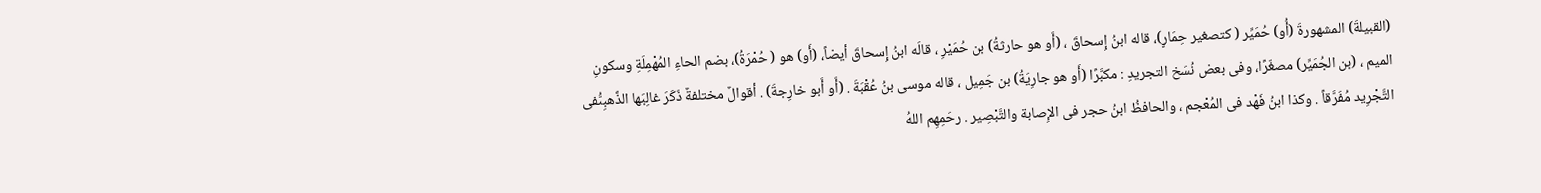(القبيلةَ) المشهورةَ (أُو) حُمَيِّر ( كتصغير حِمَارٍ)، قاله ابنُ إِسحاقَ ، (أَو هو حارثةُ) بن حُمَيْرِ ، قالَه ابنُ إِسحاقَ أيضاً، (أَو) هو ( حُمْرَةُ)، بضم الحاءِ المُهْمِلَةِ وسكونِ الميم ، (بن الجُمَيِّر) مصغّرًا، وفى بعض نُسَخ التجريدِ : مكبَّرًا (أَو هو جارِيَةُ) بن جَمِيل ، قاله موسى بنُ عُقْبَةَ . (أَو أَبو خارِجةَ) . أقوالٌ مختلفةٌ ذَكَرَ غالِبَها الذَّهبِىُّفى التَّجْرِيد مُفَرَّقاً . وكذا ابنُ فَهْد فى المُعْجم ، والحافظُ ابنُ حجر فى الإِصابة والتَّبْصِير . رحَمِهِم اللهُ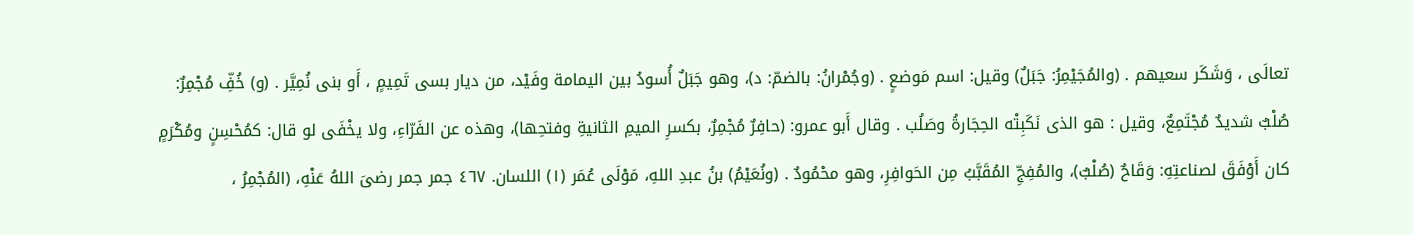تعالَى ، وَشَكَر سعيهم . (والمُجَيْمِرُ: جَبَلٌ) وقيل: اسم مَوضعٍ . (وجُمْرانُ: بالضمّ: د)، وهو جَبَلٌ أُسودُ بین الیمامة وفَیْد، من دیار بسی تَمِيمٍ ، أَو بنى نُمِيَّر . (و) خُفِّ مُجْمِرٌ: صُلْبٌ شديدٌ مُجْتَمِعٌ، وقيل : هو الذى نَكَبِتْه الحِجَارةُ وصَلُب . وقال أَبو عمرو: (حافِرٌ مُجْمِرٌ، بكسرِ الميمِ الثانيةِ وفتحِها)، وهذه عن الفَرّاءِ، ولا يخْفَى لو قال: كمُحْسِنٍ ومُكْرَمٍ كان أَوْفَقَ لصناعتِهِ: وَقَاحٌ (صُلْبٌ)، والمُفِجِّ المُقَبَّبُ مِن الحَوافِرِ، وهو محْمُودٌ . (ونُعَيْمُ) بنُ عبدِ اللهِ، مَوْلَى عُمَر (١) اللسان. ٤٦٧ جمر جمر رضىَ اللهُ عَنْهِ، (المُجْمِرُ ،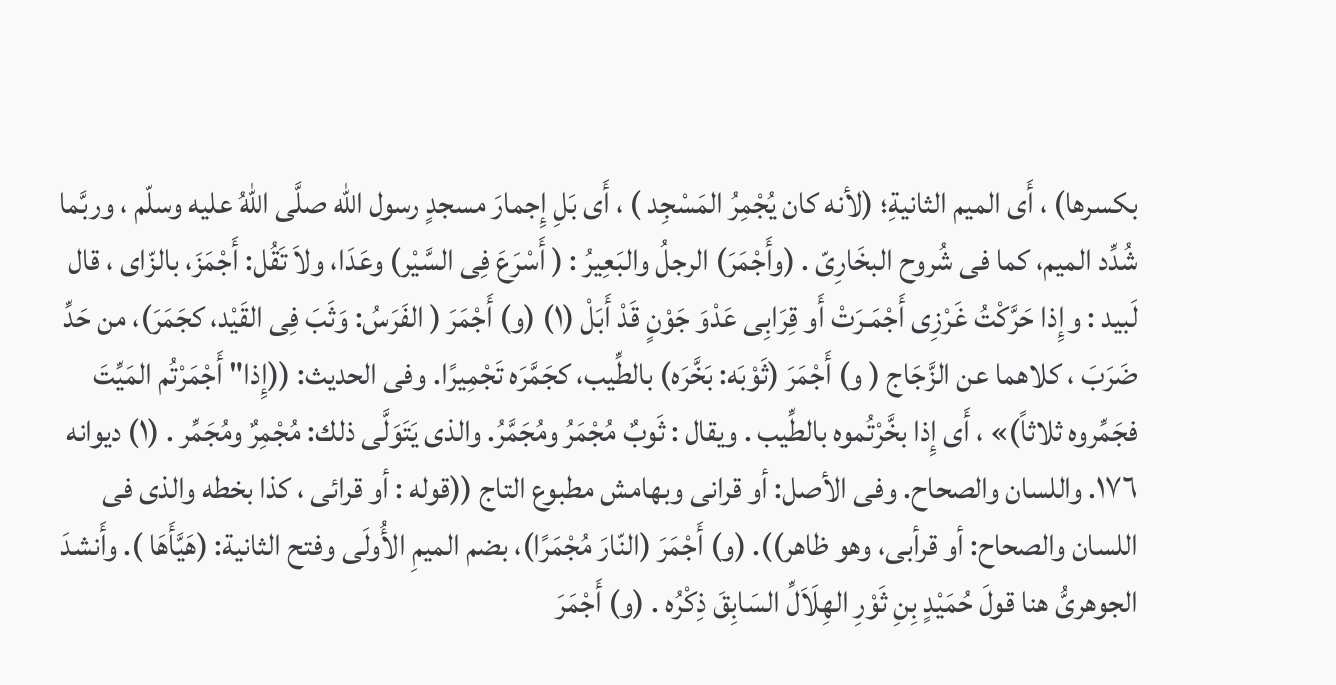بكسرها) ، أَى الميم الثانيةِ؛ (لأنه كان يُجْمِرُ المَسْجِد ) ، أَى بَلِ إِجمارَ مسجدٍ رسول الله صلَّى اللهُ عليه وسلّم ، وربَّما شُدِّد الميم، كما فى شُروح البخَارِىّ . (وأَجْمَرَ) الرجلُ والبَعِيرُ : ( أَسْرَعَ فِى السَّيْر) وعَدَا، ولاَ تَقُل: أَجْمَزَ، بالزّاى ، قال لَبيد : وإِذا حَرَّكْتُ غَرْزِى أَجْمَـرَتْ أَو قِرَابِى عَدْوَ جَوْنٍ قَدْ أَبَلْ (١) (و) أَجْمَرَ ( الفَرَسُ: وَثَبَ فِى القَيْد، كجَمَرَ)، من حَدِّ ضَرَبَ ، كلاهما عن الزَّجَاج ( و) أَجْمَرَ (ثَوْبَه: بَخَّرَه) بالطِّيب، كجَمَّرَه تَجْمِيرًا. وفى الحديث: ((إِذا" أَجْمَرْتُم المَيِّتَ فجَمِّروه ثلاثاً)» ، أَى إِذا بخَّرْتُموه بالطِّيب . ويقال : ثَوبٌ مُجْمَرُ ومُجَمَّرُ. والذى يَتَوَلَّى ذلك: مُجْمِرٌ ومُجَمِّر . (١) ديوانه ١٧٦. واللسان والصحاح. وفى الأصل: أو قرانى وبهامش مطبوع التاج ((قوله : أو قرائى ، كذا بخطه والذى فى اللسان والصحاح: أو قرأبى، وهو ظاهر)). (و) أَجْمَرَ (النّارَ مُجْمَرًا)، بضم الميمِ الأُولَى وفتح الثانية: (هَيَّأَهَا ). وأَنشدَ الجوهرىُّ هنا قولَ حُمَيْدٍ بِنِ ثَوْرِ الهِلَاَلِّ السَابِقَ ذِكْرُه . (و) أَجْمَرَ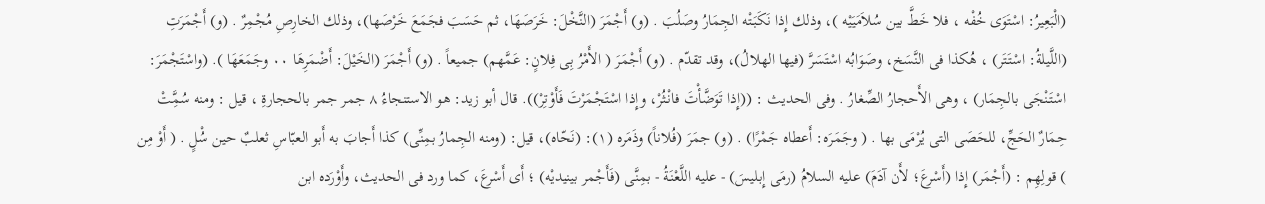(الْبَعِيرُ: اسْتَوَى خُفْه ، فلا خَطَّ بين سُلاَمَيَيْه )، وذلك إِذا نَكَبَتْه الجِمَارُ وصَلُبَ . (و) أَجْمَرَ (النَّخْلَ: خَرَصَهَا، ثم حَسَبَ فجَمَعَ خَرْصَها)، وذلك الخارِصِ مُجْمِرٌ . (و) أَجْمَرَتِ (اللَّيلةُ: اسْتَتَر) ، هُكذا فى النَّسَخ، وصَوَابُه اسْتَسَرَّ (فيها الهلالُ)، وقد تقدّم . (و) أَجْمَرَ ( الأَمْرُ بِى فِلانٍ: عَمَّهم) جميعاً . (و) أَجْمَرَ (الخَيْلَ: أَضْمَرِهَا ٠٠ وجَمَعَهَا ). (واسْتَجْمَرَ: اسْتَنْجَى بالجِمَار) ، وهى الأَحجارُ الصِّغارُ . وفى الحديث : ((إِذا تَوَضَّأْتَ فانْثُرْ، وإِذا اسْتَجْمَرْتَ فَأَوْتِرْ)). قال أبو زيد: هو الاستنجاءُ ٨ جمر جمر بالحجارةِ ، قيل : ومنه سُمَِّتْ حِمَارٌ الحَجِّ، للحَصَى التى يُرْمَى بها . ( وجَمَرَه: أَعطاه جَمْرًا) . (و) جمَرَ (فُلاناً) وذَمَره (١): (نَحّاه)، قيل: (ومنه الجِمارُ بمِنِّى) كذا أَجابَ به أَبو العبّاسِ ثعلبٌ حين سُْلٍ . ( أَوْ مِن ) قولِهِم : (أَجْمَر) إِذا (أَسْرعَ؛ لأَن آدَمَ) عليه السلامُ (رمَى إِبليسَ) - عليه اللَّعْنَةُ - بمِنَّى (فَأَجْمر بينيديْه) ؛ أَى أَسْرعَ، كما ورد فى الحديث، وأَوْرَده ابن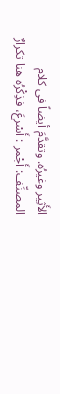الأَثِير وغيرُه. وتقدَّمَ أيضاً فى كلام المصنِّف: أَجْمر : أَسْرعَ، فذِكْرُه هنا تكرارٌ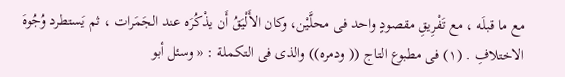مع ما قبلَه ، مع تَفْرِيقِ مقصودٍ واحد فى محلَّيْن، وكان الأَلْيَقُ أَن يذْكُرَه عند الجَمَرات ، ثم يَستطرد وُجُوهَ الاختلافِ . (١) فى مطبوع التاج (( ودمره)) والذى فى التكملة : « وسئل أبو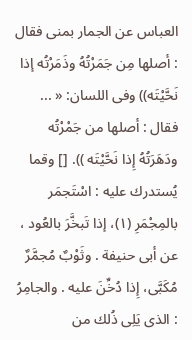العباس عن الجمار بمنى فقال : أصلها مِن جَمَرْتُهُ وذَمَرْتُه إذا نَحَّيْتَه)) وفى اللسان: « ... فقال : أصلها من جَمْرْتُه ودَهَرَتُهُ إِذا نَحَّيْتَه )). [] وقما يُستدرك عليه : اسْتَجمَر بالمِجْمَرِ (١)، إذا تَبخَّرَ بالعُود ، عن أبى حنيفة . وثَوْبٌ مُجمَّرٌ مُكَبَّى، إِذا دُخِّنَ عليه . والجامِرُ : الذى يَلِى ذُلك من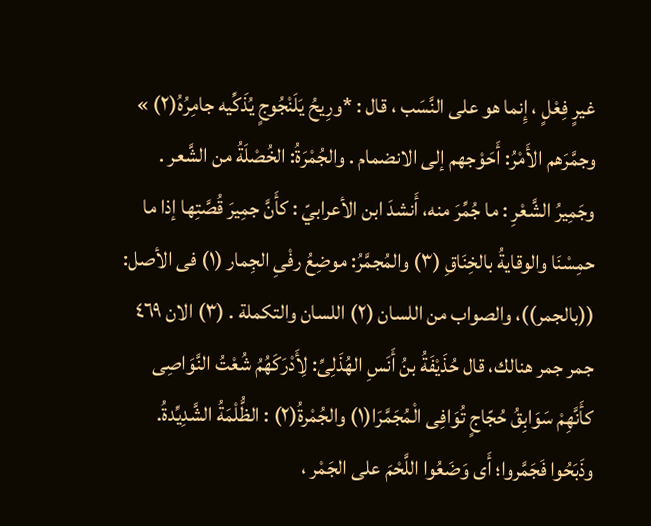غيرٍ فِعْلٍ ، إِنما هو على النَّسَب ، قال : *ورِيحُ يَلَنْجُوجٍ يُذَكِّيه جامِرُهُ(٢) » وجمَّرَهم الأَمْرُ: أَحَوْجهم إلى الانضمام . والجُمْرَةُ: الخُصْلَةُ من الشَّعر . وجَمِيرُ الشَّعْرِ : ما جُمِّرَ منه، أَنشدَ ابن الأعرابيّ : كأَنَّ جمِيرَ قُصَّتِها إذا ما حمِسْنَا والوقايةُ بالخِنَاقِ (٣) والمُجمَّرُ: موضِعُ رفْىِ الجِمار (١) فى الأصل: ((بالجمر))، والصواب من اللسان (٢) اللسان والتكملة . (٣) الان ٤٦٩ جمر جمر هنالك، قال حُذَيْفَةُ بنُ أَنَسِ الهُذَلِىِّ: لِأَدْرَكَهُمُ شُعْتُ النَّوَاصِى كأَنَّهِمْ سَوَابِقُ حُجّاجٍ تُوَافِى الْمُجَمَّرَا(١) والجُمْرةُ(٢) : الظُّلْمَةُ الشَّدِيِّدةُ. وذَبَحُوا فَجَمَّروا؛ أَى وَضَعُوا اللَّحْمَ على الجَمْر ،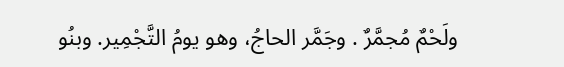ولَحْمٌ مُجمَّرٌ . وجَمَّر الحاجُ، وهو يومُ التَّجْمِير. وبنُو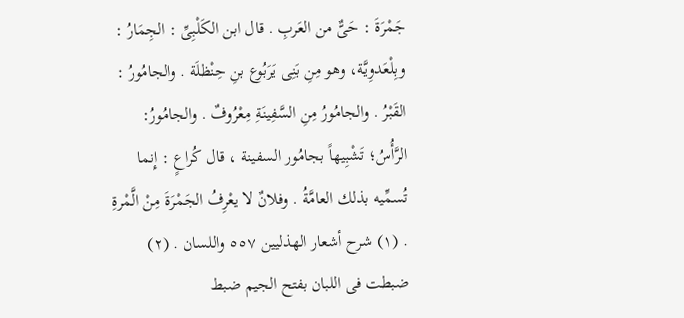جَمْرَةَ : حَىٌّ من العَربِ . قال ابن الكَلْبِىِّ : الجِمَارُ : وبِلْعَدوِيَّة، وهو مِنِ بَنِى يَرَبُوع بنِ حِنْظلَة . والجامُورُ : القَبْرُ . والجامُورُ مِنِ السَّفِينَةِ مِعْرُوفٌ . والجامُورُ: الرَّأُسُ؛ تَشْبِيهاً بجامُور السفينة ، قال كُراعٍ : إِنما تُسمِّيه بذلك العامَّةُ . وفلانٌ لا يعْرِفُ الجَمْرَةَ مِنْ الَّمْرةِ . (١) شرح أشعار الهذليين ٥٥٧ واللسان . (٢) ضبطت فى اللبان بفتح الجيم ضبط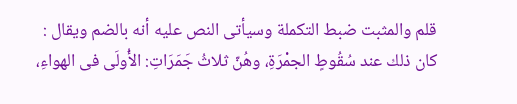قلم والمثبت ضبط التكملة وسيأتى النص عليه أنه بالضم ويقال : كان ذلك عند سُقُوطٍ الجمْرَةِ، وهُنّ ثلاثُ جَمَرَاتِ: الأُولَى فى الهواءِ،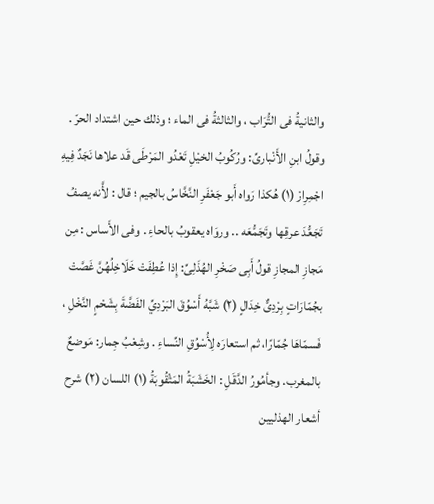والثانيةُ فى التُّرَاب ، والثالثةُ فى الماء ؛ وذلك حین اشتداد الحرّ . وقولُ ابنِ الأَنْبارىِّ: ورُكُوبُ الخيْلِ تَعْدُو المَرْطَى قَد علاها نَجَدٌ فِيهِ اجْمِرِارْ (١) هُكذا رَواه أَبو جَعْفَرِ النَّخَّاسُ بالجيم ؛ قال : لأَّنه يصفُ تَجَعُّدَ عرقِها وتَجَمُّعَه .. وروَاه يعقوبُ بالحاءِ . وفى الأَساس : مِن مَجازِ المجازِ قولُ أَبِى صَخْرِ الهُذَلِىِّ: إِذا عُطِفَتْ خَلَاخِلُهُنَّ غَصَّتْ بجُمّارَاتٍ بِرْدِىٌّ خِدَالٍ (٢) شَبَّهُ أَسْوُقَ البَرْدِيِّ الفَضَّةَ بِشَحْمٍ النَّخْلِ ، فَسمّاهَا جُمّارًا، ثم استعارَه لِأُسْوُقِ النِّساءِ . وشِعْبُ جِمار: مَوضعٌ بالمغرب. وجأمُورُ الدَّقَلِ : الخَشَبَةُ المَثْقُوبَةُ (١) اللسان (٢) شرح أشعار الهذليين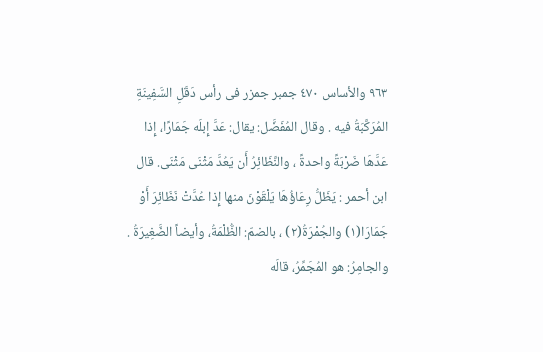٩٦٣ والأساس ٤٧٠ جمبر جمزر فى رأس دَقَلِ السَّفِينَةِ المُرَكَّبَةُ فيه . وقال المُفَضَّل: يقال: عَدَّ إِبلَه جَمَارًا، إِذا عَدَّهَا ضَرْبَةً واحدةً ، والنَّظَائِرُ أَن يَعُدَّ مَثْنَى مَثْنَى. قال ابن أحمر : يَظَلُّ رِعَاؤُهَا يَلْقَوْنَ منها إِذا عُدَّتْ نَظَائِرَ أَوْ جَمَارَا(١) والجُمْرَةُ(٢) ، بالضمّ: الظُّلْمَةُ، وأيضاً الضَّغِيرَةُ . والجامِرُ: هو المُجَمِّرُ، قالَه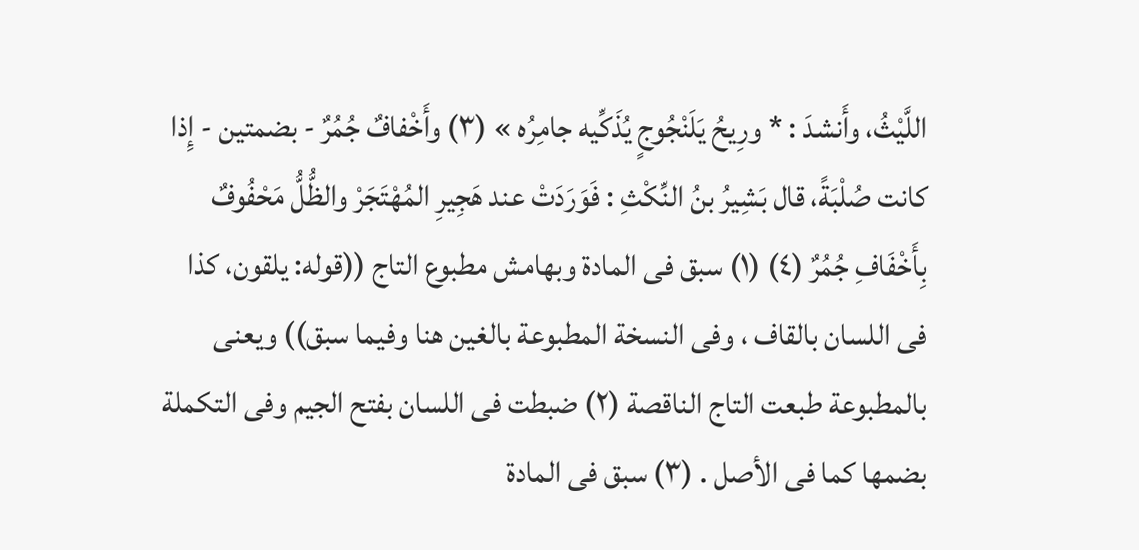اللَّيْثُ، وأَنشدَ : * ورِيحُ يَلَنْجُوجٍ يُذَكِّيه جامِرُه » (٣) وأَخْفافٌ جُمُرٌ - بضمتين - إِذا كانت صُلْبَةً، قال بَشِيرُ بنُ النِّكْثِ : فَوَرَدَتْ عند هَجِيرِ المُهْتَجَرْ والظُّلُّ مَحْفُوفٌ بِأَخْفَافِ جُمُرٌ (٤) (١) سبق فى المادة وبهامش مطبوع التاج ((قوله: يلقون، كذا فى اللسان بالقاف ، وفى النسخة المطبوعة بالغين هنا وفيما سبق)) ويعنى بالمطبوعة طبعت التاج الناقصة (٢) ضبطت فى اللسان بفتح الجيم وفى التكملة بضمها كما فى الأصل . (٣) سبق فى المادة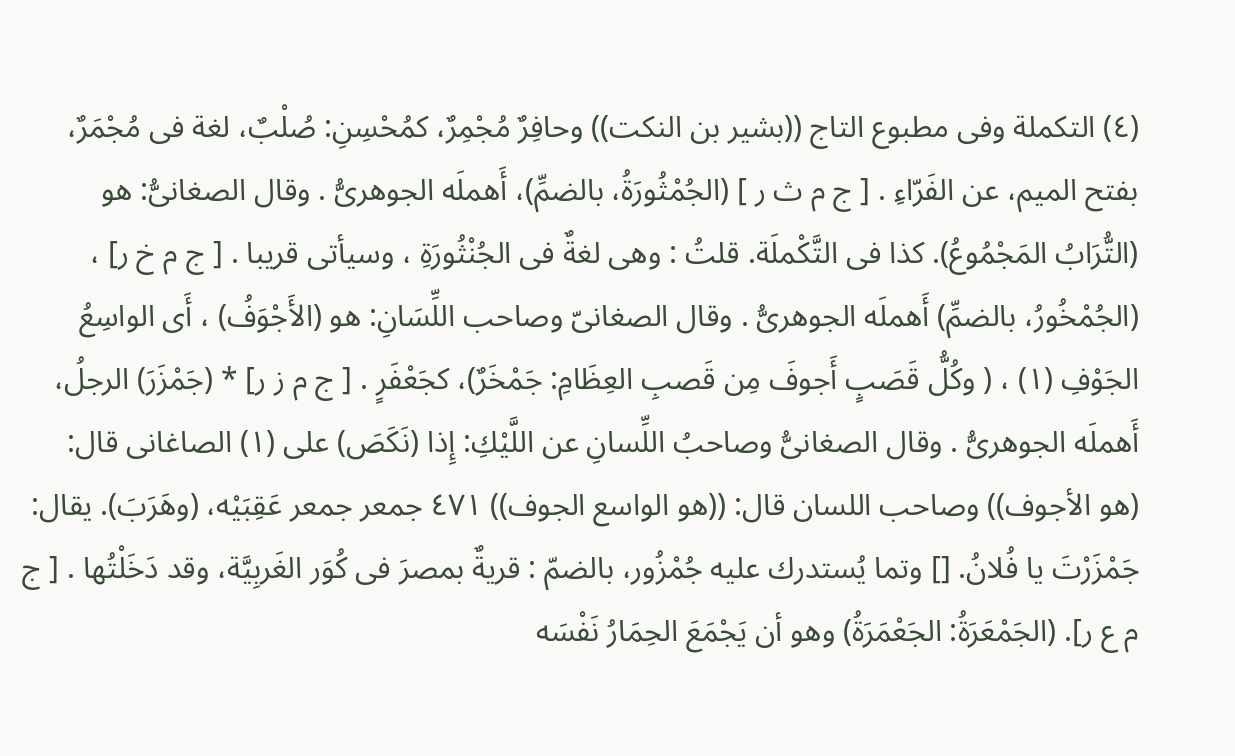(٤) التكملة وفى مطبوع التاج ((بشير بن النكت)) وحافِرٌ مُجْمِرٌ، كمُحْسِنِ: صُلْبٌ، لغة فى مُجْمَرٌ، بفتح الميم، عن الفَرّاءِ . [ ج م ث ر ] (الجُمْثُورَةُ، بالضمِّ)، أَهملَه الجوهرىُّ . وقال الصغانىُّ: هو (التُّرَابُ المَجْمُوعُ). كذا فى التَّكْملَة. قلتُ : وهى لغةٌ فى الجُنْثُورَةِ ، وسيأتى قريبا . [ ج م خ ر] ، (الجُمْخُورُ، بالضمِّ) أَهملَه الجوهرىُّ . وقال الصغانىّ وصاحب اللِّسَانِ: هو (الأَجْوَفُ) ، أَى الواسِعُ الجَوْفِ (١) ، ( وكُلُّ قَصَبٍ أَجوفَ مِن قَصبِ العِظَامِ: جَمْخَرٌ)، كجَعْفَرٍ . [ ج م ز ر] * (جَمْزَرَ) الرجلُ، أَهملَه الجوهرىُّ . وقال الصغانىُّ وصاحبُ اللِّسانِ عن اللَّيْكِ: إِذا (نَكَصَ) على (١) الصاغانى قال: (هو الأجوف)) وصاحب اللسان قال: ((هو الواسع الجوف)) ٤٧١ جمعر جمعر عَقِبَيْه، (وهَرَبَ). يقال: جَمْزَرْتَ يا فُلانُ. [] وتما يُستدرك عليه جُمْزُور، بالضمّ : قريةٌ بمصرَ فى كُوَر الغَربِيَّة، وقد دَخَلْتُها . [ ج م ع ر]. (الجَمْعَرَةُ: الجَعْمَرَةُ) وهو أن يَجْمَعَ الحِمَارُ نَفْسَه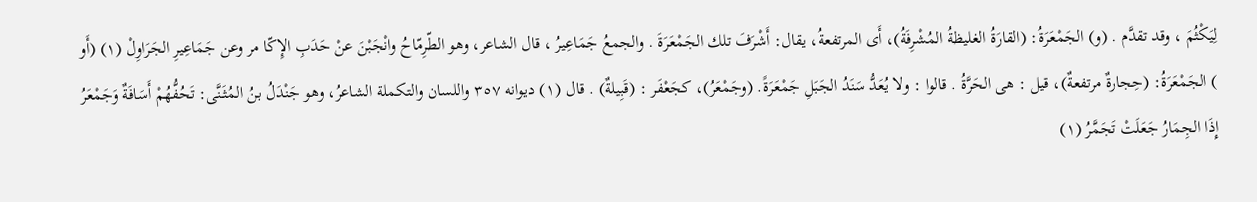لِيَكْثُمَ ، وقد تقدَّم . (و) الجَمْعَرَةُ: (القارَةُ الغليظةُ المُشْرِفَةُ)، أَى المرتفعةُ، يقال: أَشْرَفَ تلك الجَمْعَرَةَ . والجمعُ جَمَاعِيرُ ، قال الشاعر، وهو الطّرِمّاحُ وانْجَبْنَ عنْ حَدَبِ الإِكّا مر وعن جَمَاعِيرِ الجَرَاوِلْ (١) (أَو ) الجَمْعَرَةُ: (حِجارةٌ مرتفعةٌ)، قيل : هى الحَرَّةُ . قالوا : ولا يُعَدُّ سَنَدُ الجَبَلِ جَمْعَرَةً. (وجَمْعَرُ)، كجَعْفَر : (قَبِيلةٌ) . قال (١) ديوانه ٣٥٧ واللسان والتكملة الشاعرُ، وهو جَنْدَلُ بنُ المُثَنَّى: تَحُفُّهُمْ أَسَافَةٌ وَجَمْعَرُ إِذَا الجِمَارُ جَعَلَتْ تَجَمَّرُ (١)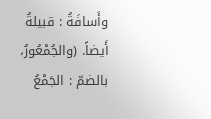وأَسافَةُ : قبيلةُ أَيضاً. (والجُمْعُورُ، بالضمّ : الجَمْعُ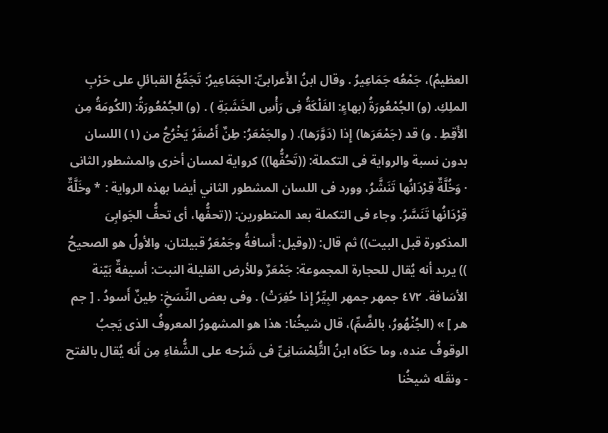العظيمُ)، جَمْعُه جَمَاعِيرُ . وقال ابنُ الأَعرابىِّ: الجَمَاعِيرُ: تَجَمِّعُ القبائلِ على حَرْبِ الملِكِ. (و) الجُمْعُورَةُ (بهاءٍ: الفَلْكَةُ فِى رَأْسِ الخَشَبَةِ ) . (و) الجُمْعُورَةُ: (الكُومَةُ مِن الأَقِطِ . و) قد (جَمْعَرَها) إِذا (دَوَّرَها). ( والجَمْعَرُ: طِنٌ أَصْفَرُ يَخْرُجُ من (١) اللسان بدون نسبة والرواية فى التكملة: ((تَحُفُّها)) کروایة لمسان أخری والمشطور الثانى · وَخُلَّةٌ قِرْدَانُها تَنَشَّرُ، وورد فى اللسان المشطور الثاني أيضا بهذه الرواية : * وخَلَّةٌ قِرْدَانُها تَنَسَّرُ. وجاء فى التكملة بعد المتطورين: ((تحفُّها، أى تحفُّ الجَوابِىَ المذكورة قبل البيت)) ثم قال: ((وقيل: أَسافةُ وجَمْعَرُ قبيلتان، والأولُ هو الصحيحُ )) يريد أنه يُقال للحجارة المجموعة: جَمْعَرٌ وللأرض القليلة النبت: أسيفةٌ بَيّنة الأسَافة. ٤٧٢ جمهر جمھر البِيِّرُ إِذا حُفِرَتْ) . وفى بعض النِّسَخِ: طِينٌ أَسودُ . [ جم هر ] » (الجُنْهُورُ، بالضَّمِّ)، قال شيخُنا: هذا هو المشهورُ المعروفُ الذى يَجبُ الوقوفُ عنده، وما حَكَاه ابنُ التُّلِمْسَانِىِّ فى شَرْحه على الشُّفاءِ مِن أَنه يُقال بالفتح - ونقَله شيخُنا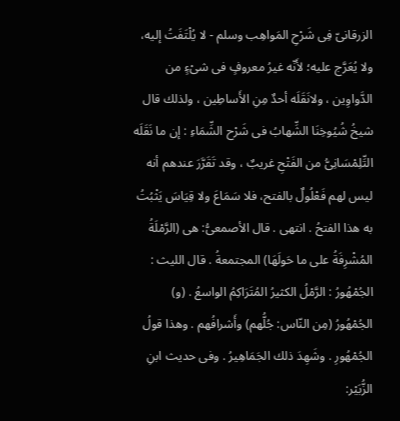الزرقانىّ فِى شَرْحِ المَواهِب وسلم - لا يُلْتَفَتُ إليه، ولا يُعَرَّج عليه؛ لأَنّه غيرُ معروفٍ فى شىْءٍ من الدَّواوِين ، ولانَقَلَه أحدٌ مِنِ الأَساطِين ، ولذلك قال شيخُ شُيُوخِنَا الشِّهابُ فى شَرْح الشِّمَاءِ : إن ما نَقَلَه التِّلِمْسَانِىُّ من الفَتْحِ غريبٌ ، وقد تَقَرَّرَ عندهم أنه ليس لهم فَعْلُولٌ بالفتح، فلا سَمَاعَ ولا قِيَاسَ يَثْبُتُ به هذا الفتحُ . انتهى . قال الأصمعىُّ: هى (الرَّمْلَةُ المُشْرِفَةُ على ما حَولَهَا) المجتمعةُ . قال الليث : الجُمْهُورُ : الرَّمْلُ الكثيرُ المُتَرَاكِمُ الواسعُ . (و) الجُمْهُورُ (مِن النّاس: جُلُّهم) وأَشرافُهم . وهذا قولُ الجُمْهُورِ . وشَهِدَ ذلك الجَمَاهِيرُ . وفى حديث ابنِ الزُّبَيْر: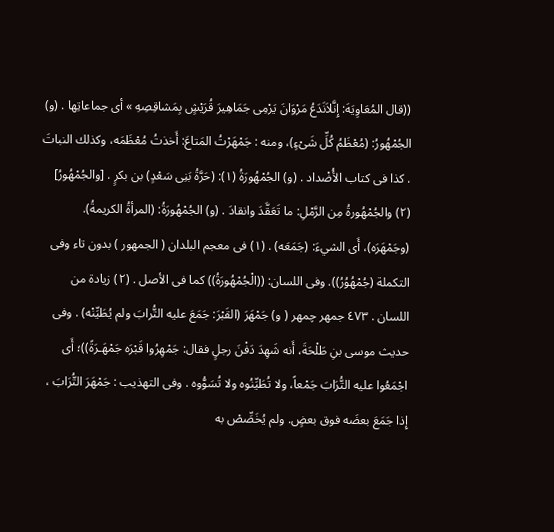((قال المُعَاوِيَهَ: إِنَّلاَنَدَعُ مَرْوَانَ يَرْمِى جَمَاهِيرَ قُرَيْشٍ بِمَشاقِصِهِ » أى جماعاتِها . (و) الجُمْهُورُ: (مُعْظَمُ كُلِّ شَىْءٍ)، ومنه : جَمْهَرْتُ المَتاعَ: أَخذتُ مُعْظَمَه، وكذلك النباتَ . كذا فى کتاب الأُضْداد . (و) الجُمْهُورَةُ (١): (حَرَّةُ بَنِى سَعْدٍ) بن بكرٍ . [والجُمْهُورُ] (٢) والجُمْهُورةُ مِن الرَّمْلِ: ما تَعَقَّدَ وانقادَ . (و) الجُمْهُورَةُ: (المرأةُ الكريمةُ). (وجَمْهَرَه)، أَى الشيءَ: (جَمَعَه) . (١) فى معجم البلدان ( الجمهور ) بدون تاء وفى التكملة (جُمْهُوُرُ)). وفى اللسان: ((الْجُمْهُورَةُ)) كما فى الأصل . (٢) زيادة من اللسان . ٤٧٣ جمھر چمهر ( و) جَمْهَرَ (القَبْرَ: جَمَعَ عليه التُّرابَ ولم يُطَيِّنْه) . وفى حديث موسى بنِ طَلْحَةَ، أَنه شَهِدَ دَفْنَ رجلٍ فقال: جَمْهِرُوا قَبْرَه جَمْهَـرَةً))؛ أَى اجْمَعُوا عليه التُّرَابَ جَمْعاً، ولا تُطَيِّنُوه ولا تُسَوُّوه . وفى التهذيب : جَمْهَرَ التُّرَابَ ، إِذا جَمَعَ بعضَه فوق بعضٍ. ولم يُخَصِّصْ به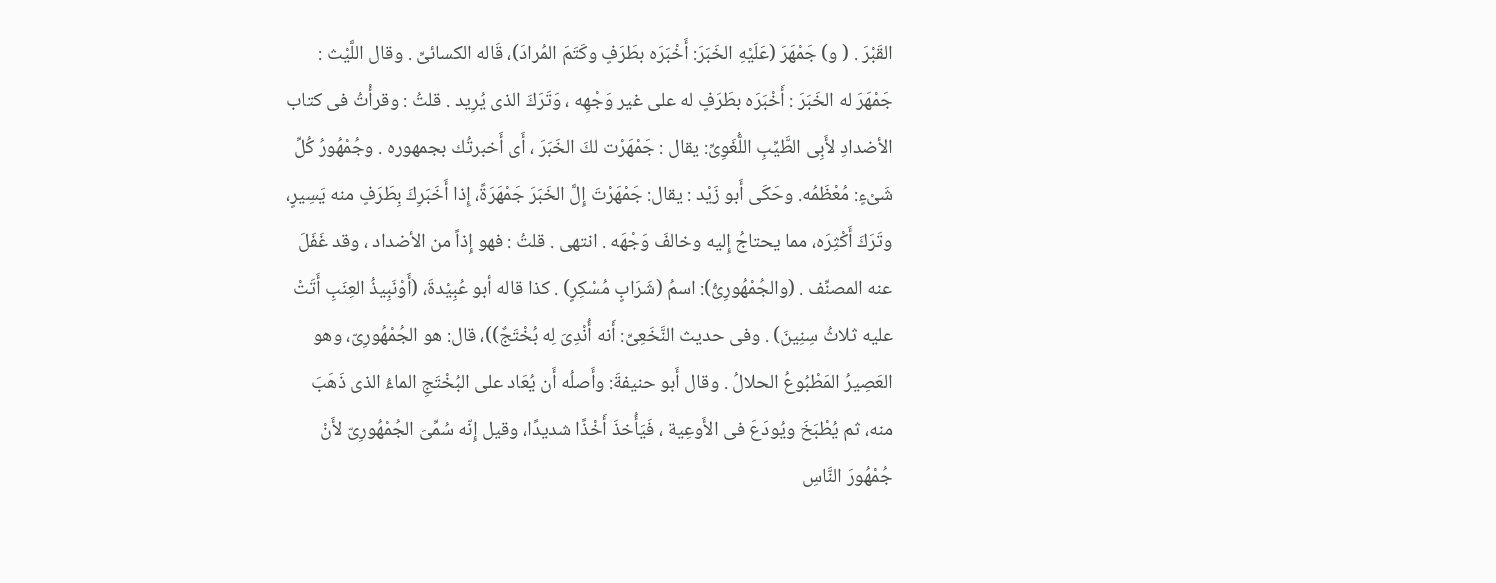القَبْرَ . ( و) جَمْهَرَ (عَلَيْهِ الخَبَرَ: أَخْبَرَه بطَرَفٍ وكَتَمَ المُرادَ)، قَاله الكسائىِّ . وقال اللَّيْث : جَمْهَرَ له الخَبَرَ : أَخْبَرَه بطَرَفٍ له على غير وَجْهِه ، وَتَرَكَ الذى يُرِيد . قلتُ : وقرأْتُ فى كتاب الأضدادِ لأَبِى الطَّيِّبِ اللُّغَوِىِّ: يقال : جَمْهَرْت لكَ الخَبَرَ ، أَى أَخبرتُك بجمهوره . وجُمْهُورُ كُلِّ شَىْءٍ: مُعْظَمُه. وحَكَى أَبو زَيْد : يقال: جَمْهَرْتَ إِلَّ الخَبَرَ جَمْهَرَةً، إِذا أَخَبَرِكَ بِطَرَفٍ منه يَسِيرٍ، وتَرَكَ أَكْثِرَه، مما يحتاجُ إِليه وخالفَ وَجْهَه . انتھی . قلتُ : فهو إِذاً من الأضداد ، وقد غَفَلَ عنه المصنِّف . (والجُمْهُورِىُّ): اسمُ (شَرَابٍ مُسْكِرٍ) . كذا قاله أبو عُبِيْدةَ، (أَوْنَبِيذُ العِنَبِ أَتَتْ عليه ثلاثُ سِنِينَ) . وفى حديث النَّخَعِىِّ: أَنه أُنْدِىَ لِه بُخْتَجٌ))، قال: هو الجُمْهُورِىّ، وهو العَصِيرُ المَطْبُوعُ الحلالُ . وقال أَبو حنيفةَ: وأَصلُه أَن يُعَاد على البُخْتَجِ الماءُ الذى ذَهَبَ منه، ثم يُطْبَخَ ويُودَعَ فى الأَوعِية ، فَيَأُخذَ أَخْذًا شديدًا، وقيل إِنّه سُمِّىَ الجُمْهُورِىّ لأَنْ جُمْهُورَ النَّاسِ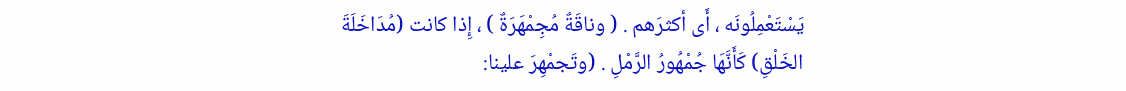يَسْتَعْمِلُونَه ، أَى أكثرَهم . ( وناقَةٌ مُجِمْهَرَةٌ ) ، إِذا كانت (مُدَاخَلَةَ الخَلْقِ) كَأَنَّهَا جُمْهُورُ الرَّمْلِ . (وتَجمْهِرَ علينا: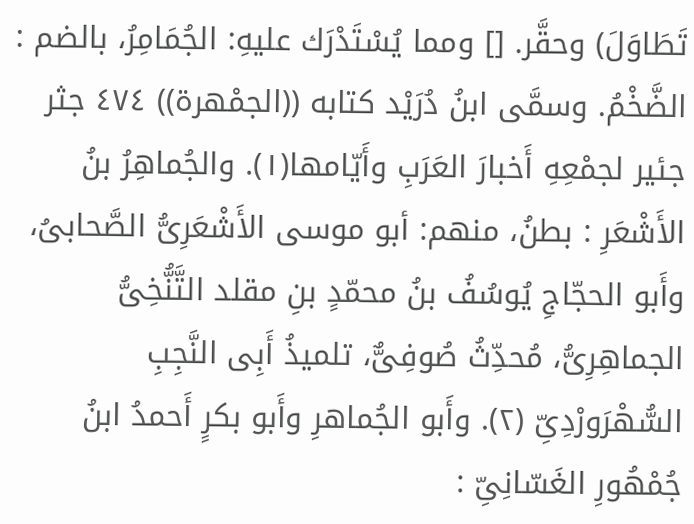تَطَاوَلَ) وحقَّر. [] ومما يُسْتَدْرَك عليهِ: الجُمَامِرُ، بالضم : الضَّخْمُ. وسمَّى ابنُ دُرَيْد كتابه ((الجمْهرة)) ٤٧٤ جثر جئیر لجمْعِهِ أَخبارَ العَرَبِ وأَيّامها(١). والجُماهِرُ بنُ الأَشْعَرِ : بطنُ، منهم: أبو موسى الأَشْعَرِىُّ الصَّحابىُ، وأَبو الحجّاجِ يُوسُفُ بنُ محمّدٍ بنِ مقلد التَّنُّخِىُّ الجماهِرِىُّ، مُحدِّثُ صُوفِىٌّ، تلميذُ أَبِى النَّجِبِ السُّهْرَورْدِىِّ (٢). وأَبو الجُماهرِ وأَبو بكرٍ أَحمدُ ابنُ جُمْهُورِ الغَسّانِىِّ :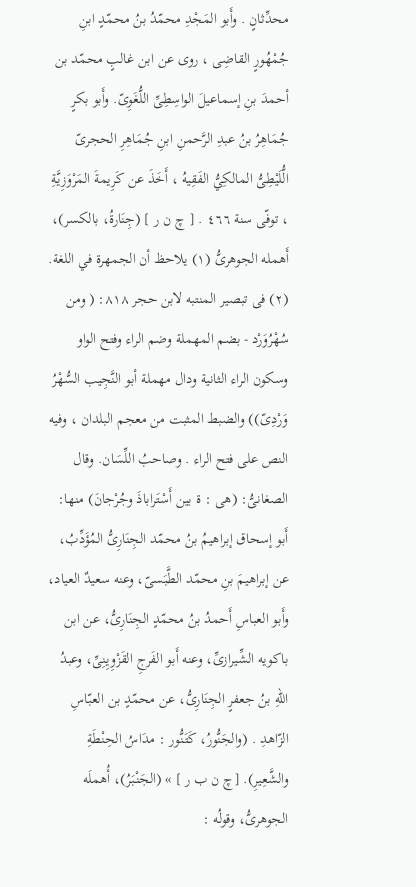محدِّثانٍ . وأَبو المَجْدِ محمّدُ بنُ محمّدٍ ابنِ جُمْهُورٍ القاضِی ، روى عن ابن غالبٍ محمّد بن أحمدَ بنِ إسماعيلَ الواسِطِىِّ اللُّغَوِىّ. وأَبو بكرٍ جُمَاهِرُ بنُ عبدِ الرَّحمنِ ابنِ جُمَاهِرِ الحجرىّ الُّلَيْطِىُّ المالكِيُّ الفَقِيهُ ، أَخَذَ عن كَرِيمةَ المَرْوَزِيَّةِ ، توفّى سنة ٤٦٦ . [ چ ن ر ] (جِنَارةُ، بالكسر)، أَهمله الجوهرىُّ (١) يلاحظ أن الجمهرة في اللغة. (٢) فى تبصير المنتبه لابن حجر ٨١٨: ( ومن سُهْرُوَرْد - بضم المهملة وضم الراء وفتح الواو وسكون الراء الثانية ودال مهملة أبو النَّجِيب السُّهْرُ وَرْدِىّ)) والضبط المثبت من معجم البلدان ، وفيه النص على فتح الراء . وصاحبُ اللِّسَان. وقال الصغانىُّ: (هى : ة بين أَسْتَراباذَ وجُرْجانَ) منها: أَبو إسحاق إبراهيمُ بنُ محمّد الجِنَارِىُّ المُؤَدِّبُ، عن إبراهيمَ بنِ محمّد الطَّبَسىّ، وعنه سعيدٌ العياد، وأَبو العباسِ أَحمدُ بنُ محمّدٍ الجِنَارِىُّ، عن ابن باكويه الشِّيرازىِّ، وعنه أَبو الفَرجِ القَزْوِيِنِىِّ، وعبدُ اللهِ بنُ جعفرٍ الجِنَارِىُّ، عن محمّدٍ بن العبّاسِ الزّاهدِ . (والجَنُّورُ، كَتَنُّور : مدَاسُ الحِنْطَةِ والشَّعِيرِ). [چ ن ب ر ] » (الجَنْبَرُ)، أُهملَه الجوهرىُّ، وقولُه :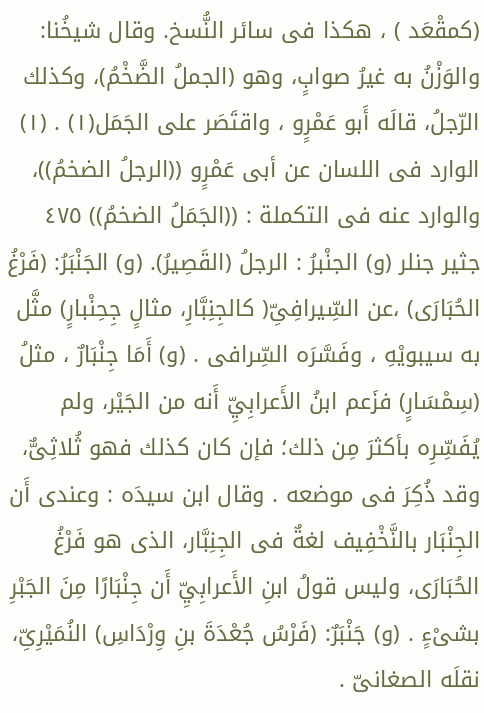(كمقْعَد ) ، هكذا فى سائر النُّسخ. وقال شيخُنا: والوَزْنُ به غيرُ صوابٍ، وهو (الجملُ الضَّخْمُ)، وكذلك الرّجلُ، قالَه أَبو عَمْرٍو ، واقتَصَر على الجَمَل(١) . (١) الوارد فى اللسان عن أبى عَمْرٍو ((الرجلُ الضخمُ))، والوارد عنه فى التكملة : ((الجَمَلُ الضخمُ)) ٤٧٥ جثير جنلر (و) الجنْبرُ : الرجلُ (القَصِيرُ). (و) الجَنْبَرُ: (فَرْغُ الحُبَارَى) ،عن السِّيرافِىِّ( كالجِنِبَّارِ، مثالٍ جِحِنْبارٍ) مثَّل به سيبويْهِ ، وفَسَّرَه السِّرافى . (و) أَمَا جِنْبَارٌ ، مثلُ (سِمْسَارٍ) فزَعم ابنُ الأَعرابِيِّ أَنه من الجَيْر، ولم يُفَسِّرِه بأكثرَ مِن ذلك؛ فإن كان كذلك فهو ثُلاثِىٌّ، وقد ذُكِرَ فى موضعه . وقال ابن سيدَه : وعندى أَن الجِنْبَار بالنَّخْفِيف لغةٌ فى الجِنِبَّار، الذى هو فَرْغُ الحُبَارَى، وليس قولُ ابنِ الأَعرابِيِّ أَن جِنْبَارًا مِنَ الجَبْرِ بشىْءٍ . (و) جَنْبَرٌ: (فَرْسُ جُعْدَةَ بنِ وِرْدَاسِ) النُمَيْرِىِّ، نقلَه الصغانىّ .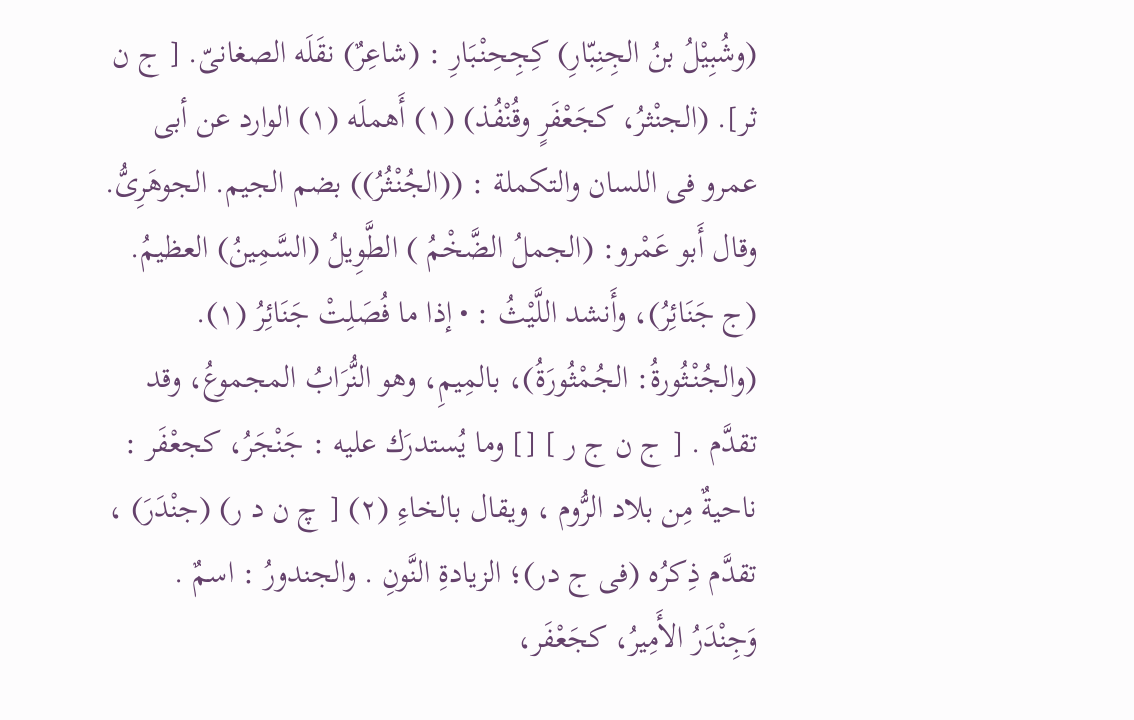(وشُبِيْلُ بنُ الجِنِبّارِ) كِجِحِنْبَارِ : (شاعِرٌ) نقَلَه الصغانىّ. [ ج ن ثر]. (الجنْثرُ، كجَعْفَرٍ وقُنْفُذ) (١) أَهملَه (١) الوارد عن أبى عمرو فى اللسان والتكملة : ((الجُنْثُرُ)) بضم الجيم. الجوهَرِىُّ. وقال أَبو عَمْرو: (الجملُ الضَّخْمُ ) الطَّوِيلُ (السَّمِينُ) العظيمُ. (ج جَنَائِرُ)، وأَنشد اللَّيْثُ : • إذا ما فُصَلِتْ جَنَائِرُ (١). (والجُنْثُورةُ: الجُمْثُورَةُ)، بالمِيمِ، وهو النُّرَابُ المجموعُ، وقد تقدَّم . [ ج ن ج ر ] [] وما يُستدرَك عليه : جَنْجَرُ، كجعْفَر : ناحيةٌ مِن بلاد الرُّوم ، ويقال بالخاءِ (٢) [ چ ن د ر) (جنْدَرَ) ، تقدَّم ذِكرُه (فى ج در)؛ الزيادةِ النَّونِ . والجندورُ : اسمٌ . وَجِنْدَرُ الأَمِيرُ، كجَعْفَر،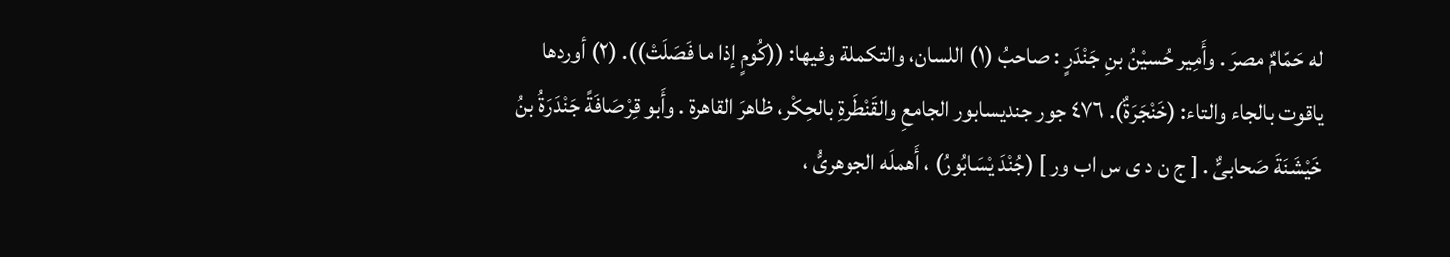له حَمّامٌ مصرَ . وأَمِير حُسيْنُ بنِ جَنْدَرٍ : صاحبُ (١) اللسان، والتكملة وفيها: ((كُومٍ إذا ما فَصَلَتْ)). (٢) أوردها ياقوت بالجاء والتاء: (خَنْجَرَةٌ). ٤٧٦ جور جنديسابور الجامعِ والقَنْطَرةِ بالحِكْر، ظاهرَ القاهرة . وأَبو قِرْصَافَةً جَنْدَرَةُ بنُ خَيْشَنَةَ صَحابىٌّ . [ ج ن د ی س اب ور ] (جُنْدَ يْسَابُورُ) ، أَهملَه الجوهرىُّ ،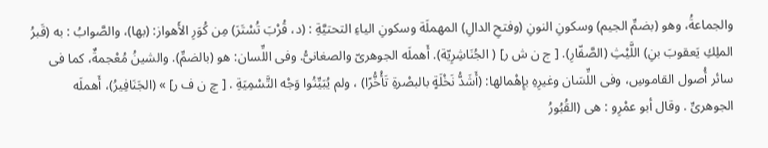والجماعةُ، وهو (بضمِّ الجيم) وسكونِ النونِ (وفتحِ الدالِ) المهملَة وسكونِ الياءِ التحتيَّةِ : (د، قُرْبَ تُسْتَرَ) مِن كُوَرِ الأَهواز: (بها)، والصَّوابُ : به (قَبرُ الملِكِ يَعقوبَ بنِ) اللَّيْثِ (الصَّفّارِ). [ ج ن ش ر] ( الجُنَاشِرِيّة). أَهملَه الجوهرىّ والصغانىُّ. وفى اللِّسان: هو (بالضمِّ). والشينُ مُعْجمةٌ، كما فى سائر أُصول القاموسِ، وفى اللِّسَان وغيرِهِ بإِهْمالها: (أَشَدُّ نَخْلَةٍ بالبصْرةِ تَأْخُّرًا) ، ولم يُبَيِّنُوا وَجْه التَّسْمِيَةِ . [ چ ن ف ر] » (الجَنَافِيرُ)، أَهملَه الجوهرىِّ . وقال أبو عمْرِو : هى (القُبُورُ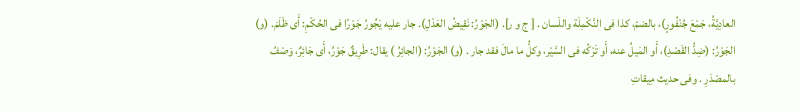العادِيَّةُ، جَمْعَ جُنْفُورٍ)، بالضمّ، كذا فى النَّكْمِلَة واللَسان . [ ج و ر]. (الجَوْرُ: نَقِيضُ العَدْلِ). جار عليه يَجُورُ جَوْرًا فى الحُكْمِ: أَى ظَلَمَ. (و) الجَوْرُ: (ضِدُّ القَصْدِ)، أَو المَيلُ عنه، أَو تَرْكُه فى السَّيْر، وكلُّ ما مالَ فقد جار . (و) الجَوْرُ: (الجائِرُ ) يقال: طَرِيقٌ جَوْرُ، أَى جَائِرٌ، وَصْفُ بالمصْدَرِ . وفى حديث مِيقاتِ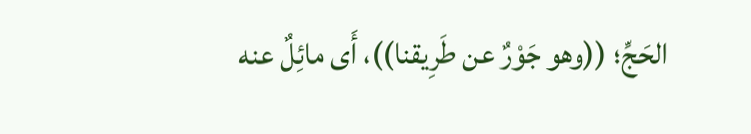الحَجِّ؛ ((وهو جَوْرٌ عن طَرِيقنا))، أَى مائِلٌ عنه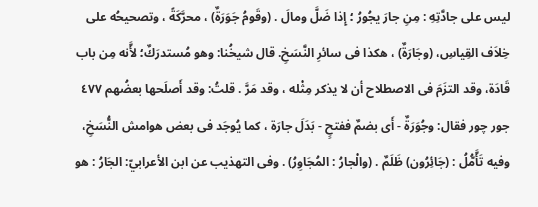ليس على جادَّتِهِ : مِنِ جارَ يجُورُ ؛ إِذا ضَلَّ ومالَ . (وقَومُ جَوَرَةٌ) ، محرَّكَةً ، وتصحیحُه على خِلاَف القِياسِ، (وجَارَةٌ) ، هكذا فى سائرِ النَّسَخِ. قال شيخُنا: وهو مُستدرَكٌ؛ لأَّنه مِن باب قَادَة، وقد التزَمَ فى الاصطلاح أن لا يذكر مِثْله ، وقد مَرَّ . قلتُ: وقد أَصلَحها بعضُهم ٤٧٧ جور چور فقال: وجُوَرَةٌ - أَى بضمٌ ففتحٍ - بَدَلَ جارَة ، كما يُوجَد فى بعض هوامش النُّسَخِ، وفيه تَأَّمُّلُ : (جَائِرُون) ظَلَمٌ . (والْجارُ : المُجَاوِرُ) . وفى التهذيب عن ابن الأعرابيّ: الجَارُ : هو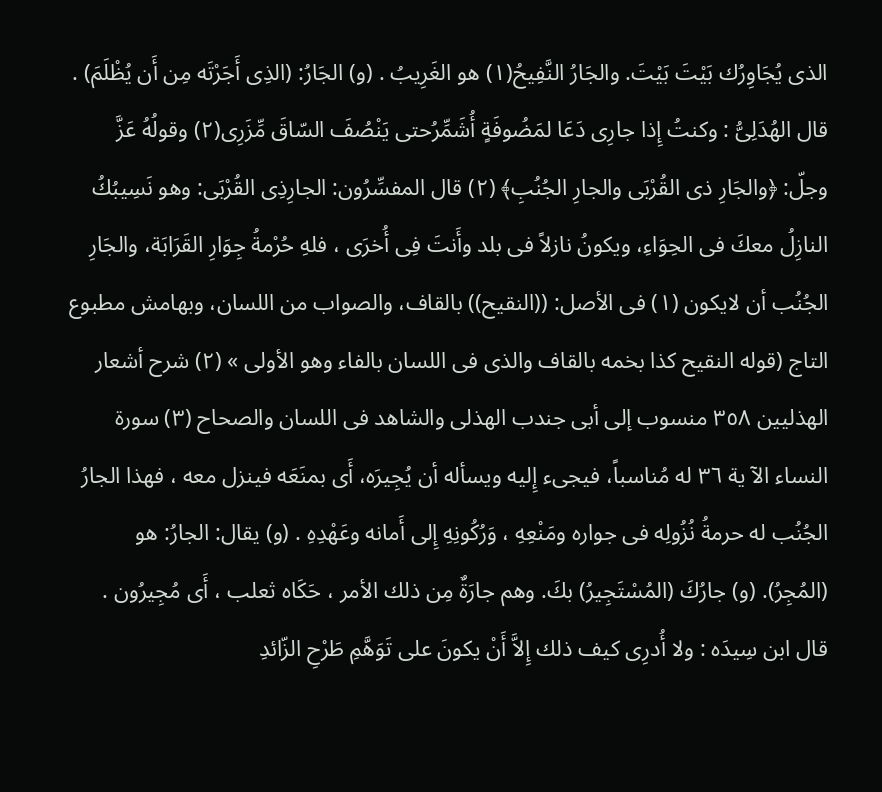الذى يُجَاوِرُك بَيْتَ بَيْتَ. والجَارُ النَّفِيحُ(١) هو الغَرِيبُ . (و) الجَارُ: (الذِى أَجَرْتَه مِن أَن يُظْلَمَ) . قال الهُدَلِىُّ : وكنتُ إِذا جارِى دَعَا لمَضُوفَةٍ أُشَمِّرُحتى يَنْصُفَ السّاقَ مِّزَرِى(٢) وقولُهُ عَزَّ وجلّ: ﴿والجَارِ ذى القُرْبَى والجارِ الجُنُبِ﴾ (٢) قال المفسِّرُون: الجارِذِى القُرْبَى: وهو نَسِيبُكُ النازِلُ معكَ فى الحِوَاءِ، ويكونُ نازلاً فى بلد وأَنتَ فِى أُخرَى ، فلهِ حُرْمةُ جِوَارِ القَرَابَة، والجَارِ الجُنُب أن لايكون (١) فى الأصل: ((النقيح)) بالقاف، والصواب من اللسان، وبهامش مطبوع التاج (قوله النقيح كذا بخمه بالقاف والذى فى اللسان بالفاء وهو الأولى » (٢) شرح أشعار الهذليين ٣٥٨ منسوب إلى أبى جندب الهذلى والشاهد فى اللسان والصحاح (٣) سورة النساء الآ ية ٣٦ له مُناسباً، فيجىء إِليه ويسأله أن يُجِيرَه، أَى بمنَعَه فينزل معه ، فهذا الجارُ الجُنُب له حرمةُ نُزُولِه فى جواره ومَنْعِهِ ، وَرُكُونِهِ إِلى أَمانه وعَهْدِهِ . (و) يقال: الجارُ: هو (المُجِرُ). (و) جارُكَ (المُسْتَجِيرُ) بكَ. وهم جارَةٌ مِن ذلك الأمر ، حَكَاه ثعلب ، أَى مُجِيرُون . قال ابن سِيدَه : ولا أُدرِى كيف ذلك إِلاَّ أَنْ يكونَ على تَوَهَّمِ طَرْحِ الزّائدِ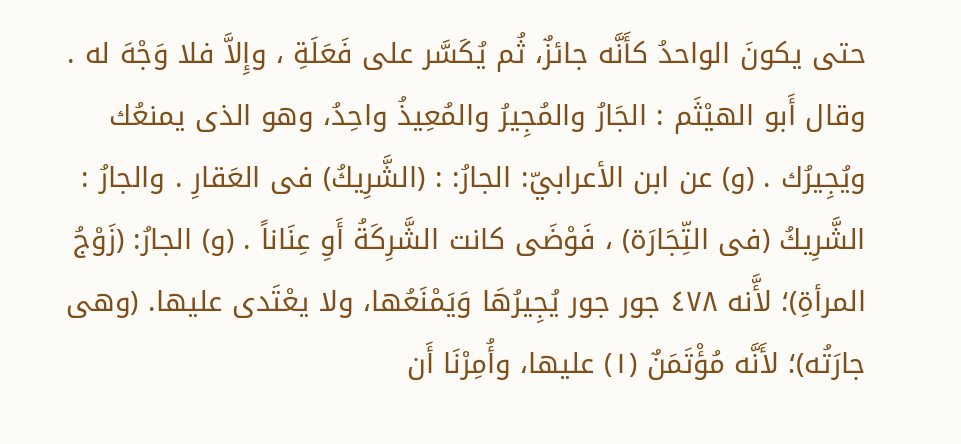حتى يكونَ الواحدُ كأَنَّه جائزٌ، ثُم يُكَسَّر على فَعَلَةِ ، وإِلاَّ فلا وَجْهَ له . وقال أَبو الهيْثَم : الجَارُ والمُجِيرُ والمُعِيذُ واحِدُ، وهو الذى يمنعُك ويُجِيرُك . (و) عن ابن الأعرابيّ: الجارُ: : (الشَّرِيكُ) فى العَقارِ . والجارُ : الشَّرِيكُ (فى التِّجَارَة) ، فَوْضَى كانت الشَّرِكَةُ أَوِ عِنَاناً . (و) الجارُ: (زَوْجُ المرأةِ)؛ لأَّنه ٤٧٨ جور جور يُجِيرُهَا وَيَمْنَعُها، ولا يعْتَدى عليها. (وهى جارَتُه)؛ لأَنَّه مُؤْتَمَنٌ (١) عليها، وأُمِرْنَا أَن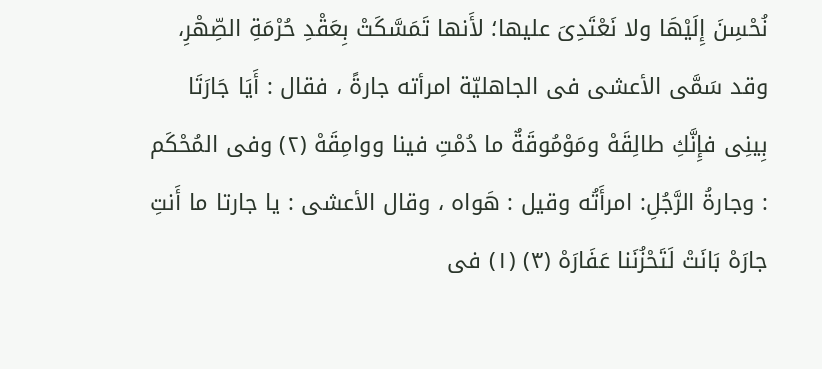نُحْسِنَ إِلَيْهَا ولا نَعْتَدِىَ عليها؛ لأَنها تَمَسَّكَتْ بِعَقْدِ حُرْمَةِ الصِّهْرِ، وقد سَمَّى الأعشى فى الجاهليّة امرأته جارةً ، فقال : أَيَا جَارَتَا بِينِى فإِنَّكِ طالِقَهْ ومَوْمُوقَةٌ ما دُمْتِ فينا ووامِقَهْ (٢) وفى المُحْكَم : وجارةُ الرَّجُلِ: امرأَتُه وقيل : هَواه ، وقال الأعشى : يا جارتا ما أَنتِ جارَهْ بَانَتْ لَتَحْزُنَنا عَفَارَهْ (٣) (١) فى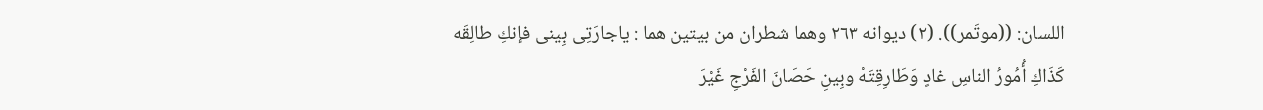اللسان: ((موتَمر)). (٢) ديوانه ٢٦٣ وهما شطران من بيتين هما : ياجارَتِى بِینی فإنكِ طالِقَه كَذَاكِ أُمُورُ الناسِ غادٍ وَطَارِقِتَهْ وبِينِ حَصَانَ الفَرْجِ غَيْرَ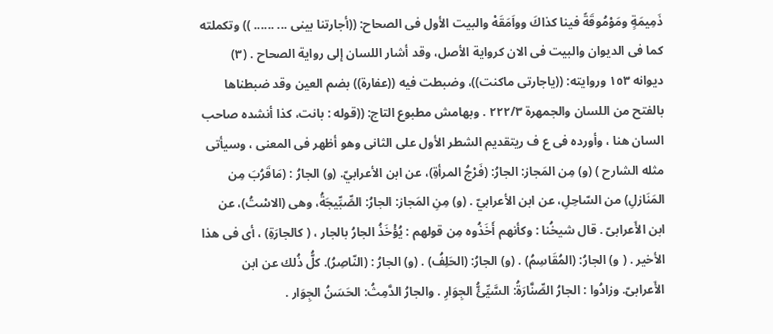ذَمِيمَةٍ ومَوْمُوقَةً فينا كذاكَ وواَمَقَهْ والبيت الأول فى الصحاح: ((أجارتنا بينى ... ...... )) وتكملته كما فى الديوان والبيت فى الان كرواية الأصل، وقد أشار اللسان إلى رواية الصحاح . (٣) ديوانه ١٥٣ وروايته: ((ياجارتى ماكنت))، وضبطت فيه ((عفارة)) بضم العين وقد ضبطناها بالفتح من اللسان والجمهرة ٢٢٢/٣ . وبهامش مطبوع التاج: ((قوله : بانت، كذا أنشده صاحب السان هنا ، وأورده فى ع ف ريتقديم الشطر الأول على الثانى وهو أظهر فى المعنى ، وسيأتى مثله الشارح ) (و) مِن المَجاز: الجارُ: (فَرْجُ المرأةِ)، عن ابن الأعرابيّ. (و) الجارُ : (مَاقَرُبَ مِن المَنَازلِ) من السّاحِلِ، عن ابن الأعرابيّ . (و) مِنِ المَجاز: الجارُ: الصِّبِّيجَةُ، وهى (الاسْتُ)، عن ابن الأَعرابىّ . قال شيخُنا : وكأنهم أَخَذُوه مِن قولهم : يُؤْخَذُ الجارُ بالجار ، ( كالجارَةِ) ، أى فى هذا الأخير . ( و) الجارُ: (المُقَاسِمُ) . (و) الجارُ: (الحَلِفُ) . (و) الجارُ : (النّاصِرُ). كلُّ ذُلك عن ابن الأَعرابىّ. وزادُوا : الجارُ الصِّنَّارَةُ: السَّيِّئُّ الجِوَارِ . والجارُ الدَّمِثُ: الحَسَنُ الجِوَار .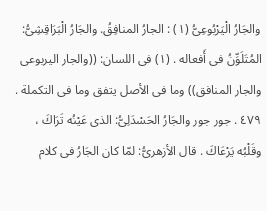والجَارُ الْيَرْبُوعِىُّ (١) : الجارُ المنافِقُ. والجَارُ الْبَرَاقِشِىُّ: المُتَلَوِّنُ فى أَفعاله . (١) فى اللسان: ((والجار اليربوعى والجار المنافق)) وما فى الأصل يتفق وما فى التكملة . ٤٧٩ . جور جور والجَارُ الحَسْدَلِىُّ: الذى عَيْنُه تَرَاكَ ، وقَلْبُه يَرْعَاكَ . قال الأزهرىُّ: لمّا كان الجَارُ فى كلام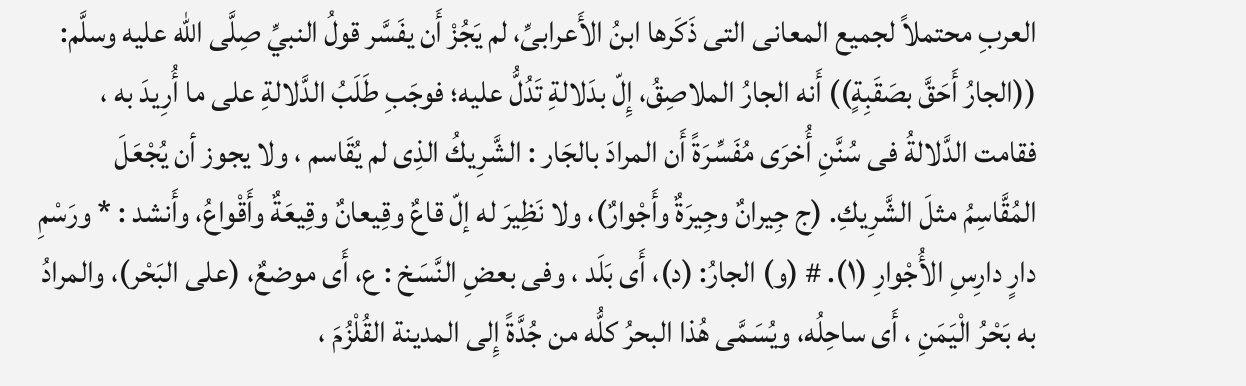العربِ محتملاً لجميع المعانى التى ذَكَرها ابنُ الأَعرابىِّ، لم يَجُزْ أَن يفَسَّر قولُ النبيِّ صِلَّى الله عليه وسلَّم: ((الجارُ أَحَقَّ بصَقَبِةٍ)) أَنه الجارُ الملاصِقُ، إِلّ بدَلالةِ تَدُلُّ عليه؛ فوجَبِ طَلَبُ الدَّلالةِ على ما أُرِيدَ به ، فقامت الدَّلالةُ فى سُنَّنِ أُخرَى مُفَسِّرَةً أَن المرادَ بالجَار : الشَّرِيكُ الذِى لم يُقَاسم ، ولا يجوز أن يُجْعَلَ المُقَّاسِمُ مثلَ الشَّرِيكِ. (ج جِيرانٌ وجِيرَةٌ وأَجْوارٌ)، ولا نَظِيرَ له إلّ قاعٌ وقِيعانٌ وقِيعَةٌ وأَقْواعُ، وأَنشد : * ورَسْمِ دارٍ دارِسِ الأُجْوارِ (١). # (و) الجارُ: (د)، أَى بَلَد ، وفى بعضِ النَّسَخ : ع، أَى موضعٌ، (على البَحْر)، والمرادُ به بَحْرُ الْيَمَنِ ، أَى ساحِلُه، ويُسَمَّى هُذا البحرُ كلُّه من جُدَّةً إِلى المدينة القُلْزُمَ ،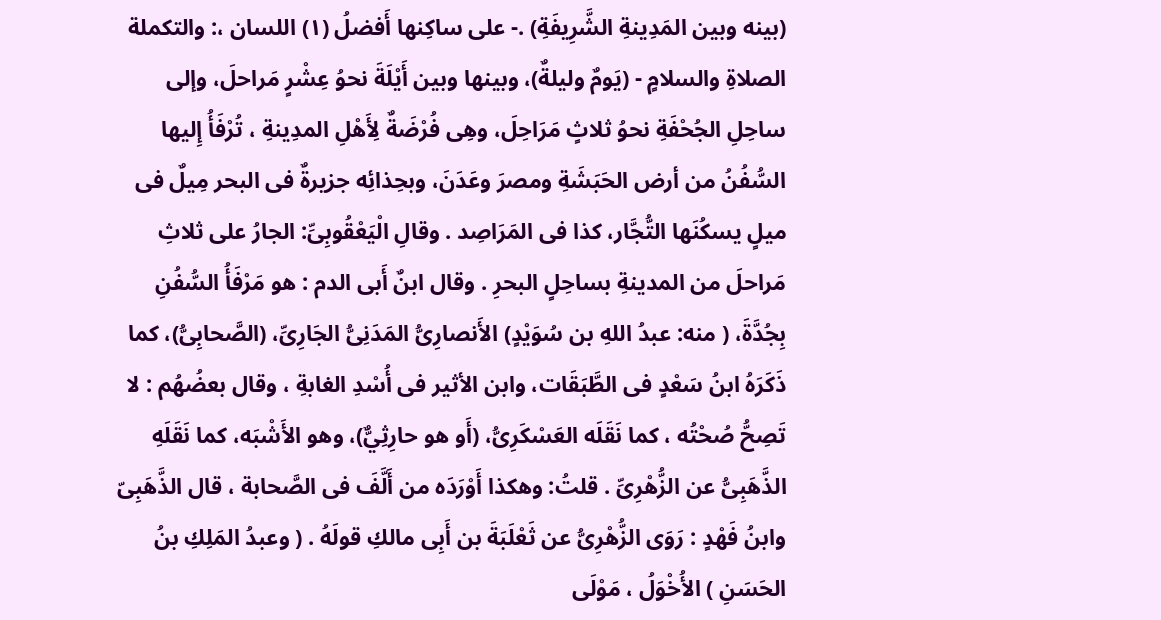(بینه وبین المَدِينةِ الشَّرِيفَةِ) .- على ساكِنها أَفضلُ (١) اللسان ،: والتكملة الصلاةِ والسلامٍ - (يَومٌ وليلةٌ)، وبينها وبين أَيْلَةَ نحوُ عِشْرٍ مَراحلَ، وإلى ساحِلِ الجُحْفَةِ نحوُ ثلاثٍ مَرَاحِلَ، وهِى فُرْضَةٌ لِأَهْلِ المدِينةِ ، تُرْفَأُ إِليها السُّفُنُ من أرض الحَبَشَةِ ومصرَ وعَدَنَ، وبحِذائِه جزيرةٌ فى البحر مِيلٌ فى ميلٍ يسكُنَها التُّجَّار، كذا فى المَرَاصِد . وقالِ الْيَعْقُوبِىِّ: الجارُ على ثلاثِ مَراحلَ من المدينةِ بساحِلٍ البحرِ . وقال ابنٌ أَبى الدم : هو مَرْفَأُ السُّفُنِ بِجُدَّةَ، ( منه: عبدُ اللهِ بن سُوَيْدٍ) الأَنصارِىُّ المَدَنِىُّ الجَارِىِّ، (الصَّحابِىُّ)، كما ذَكَرَهُ ابنُ سَعْدٍ فى الطَّبَقَات، وابن الأثير فى أُسْدِ الغابةِ ، وقال بعضُهُم : لا تَصِحُّ صُحْتُه ، كما نَقَلَه العَسْكَرِىُّ، (أَو هو حارِثِيٌّ)، وهو الأَشْبَه، كما نَقَلَهِ الذَّهَبِىُّ عن الزُّهْرِىِّ . قلتُ: وهكذا أَوْرَدَه من أَلَّفَ فى الصَّحابة ، قال الذَّهَبِىّ وابنُ فَهْدٍ : رَوَى الزُّهْرِىُّ عن ثَعْلَبَةَ بن أَبِى مالكِ قولَهُ . ( وعبدُ المَلِكِ بنُ الحَسَنِ ) الأُخْوَلُ ، مَوْلَى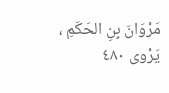مَرْوَانَ بِنِ الحَكَمِ ، يَرْوى ٤٨٠